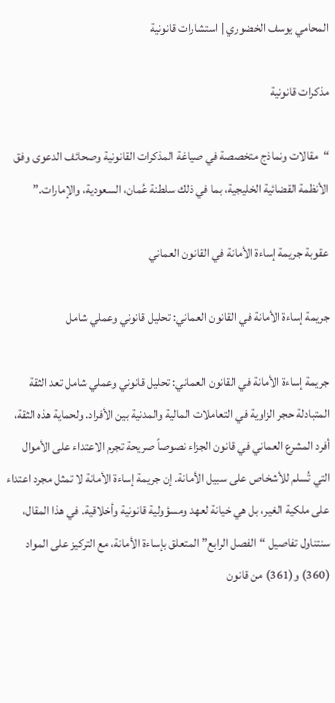المحامي يوسف الخضوري | استشارات قانونية

مذكرات قانونية

“مقالات ونماذج متخصصة في صياغة المذكرات القانونية وصحائف الدعوى وفق الأنظمة القضائية الخليجية، بما في ذلك سلطنة عُمان، السعودية، والإمارات.”

عقوبة جريمة إساءة الأمانة في القانون العماني

جريمة إساءة الأمانة في القانون العماني: تحليل قانوني وعملي شامل

جريمة إساءة الأمانة في القانون العماني: تحليل قانوني وعملي شامل تعد الثقة المتبادلة حجر الزاوية في التعاملات المالية والمدنية بين الأفراد. ولحماية هذه الثقة، أفرد المشرع العماني في قانون الجزاء نصوصاً صريحة تجرم الاعتداء على الأموال التي تُسلم للأشخاص على سبيل الأمانة. إن جريمة إساءة الأمانة لا تمثل مجرد اعتداء على ملكية الغير، بل هي خيانة لعهد ومسؤولية قانونية وأخلاقية. في هذا المقال، سنتناول تفاصيل “الفصل الرابع” المتعلق بإساءة الأمانة، مع التركيز على المواد (360) و(361) من قانون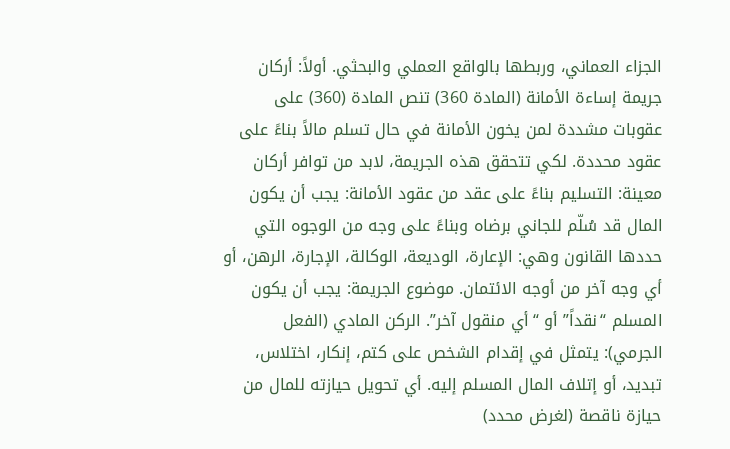الجزاء العماني، وربطها بالواقع العملي والبحثي. أولاً: أركان جريمة إساءة الأمانة (المادة 360) تنص المادة (360) على عقوبات مشددة لمن يخون الأمانة في حال تسلم مالاً بناءً على عقود محددة. لكي تتحقق هذه الجريمة، لابد من توافر أركان معينة: التسليم بناءً على عقد من عقود الأمانة: يجب أن يكون المال قد سُلّم للجاني برضاه وبناءً على وجه من الوجوه التي حددها القانون وهي: الإعارة، الوديعة، الوكالة، الإجارة، الرهن، أو أي وجه آخر من أوجه الائتمان. موضوع الجريمة: يجب أن يكون المسلم “نقداً” أو “أي منقول آخر”. الركن المادي (الفعل الجرمي): يتمثل في إقدام الشخص على كتم، إنكار، اختلاس، تبديد، أو إتلاف المال المسلم إليه. أي تحويل حيازته للمال من حيازة ناقصة (لغرض محدد)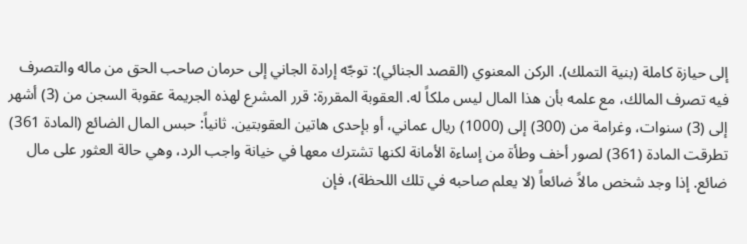إلى حيازة كاملة (بنية التملك). الركن المعنوي (القصد الجنائي): توجّه إرادة الجاني إلى حرمان صاحب الحق من ماله والتصرف فيه تصرف المالك، مع علمه بأن هذا المال ليس ملكاً له. العقوبة المقررة: قرر المشرع لهذه الجريمة عقوبة السجن من (3) أشهر إلى (3) سنوات، وغرامة من (300) إلى (1000) ريال عماني، أو بإحدى هاتين العقوبتين. ثانياً: حبس المال الضائع (المادة 361) تطرقت المادة (361) لصور أخف وطأة من إساءة الأمانة لكنها تشترك معها في خيانة واجب الرد، وهي حالة العثور على مال ضائع. إذا وجد شخص مالاً ضائعاً (لا يعلم صاحبه في تلك اللحظة)، فإن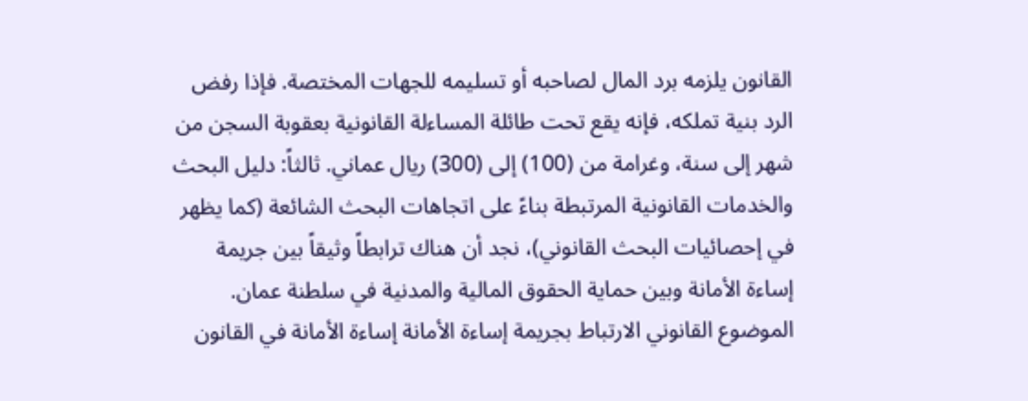القانون يلزمه برد المال لصاحبه أو تسليمه للجهات المختصة. فإذا رفض الرد بنية تملكه، فإنه يقع تحت طائلة المساءلة القانونية بعقوبة السجن من شهر إلى سنة، وغرامة من (100) إلى (300) ريال عماني. ثالثاً: دليل البحث والخدمات القانونية المرتبطة بناءً على اتجاهات البحث الشائعة (كما يظهر في إحصائيات البحث القانوني)، نجد أن هناك ترابطاً وثيقاً بين جريمة إساءة الأمانة وبين حماية الحقوق المالية والمدنية في سلطنة عمان. الموضوع القانوني الارتباط بجريمة إساءة الأمانة إساءة الأمانة في القانون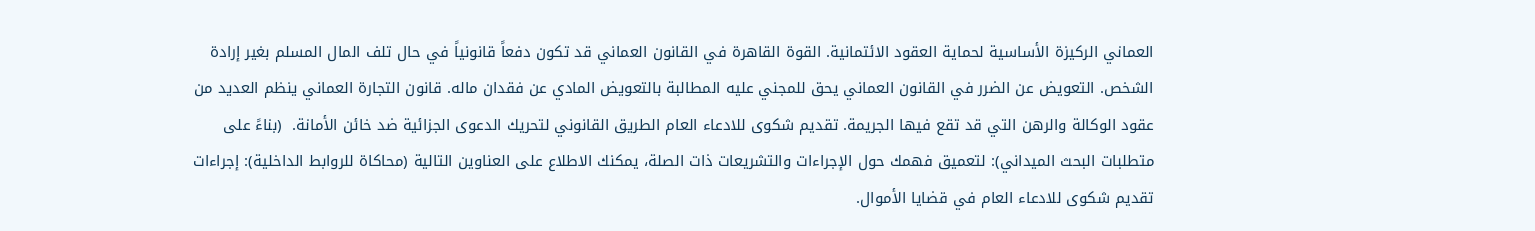العماني الركيزة الأساسية لحماية العقود الائتمانية. القوة القاهرة في القانون العماني قد تكون دفعاً قانونياً في حال تلف المال المسلم بغير إرادة الشخص. التعويض عن الضرر في القانون العماني يحق للمجني عليه المطالبة بالتعويض المادي عن فقدان ماله. قانون التجارة العماني ينظم العديد من عقود الوكالة والرهن التي قد تقع فيها الجريمة. تقديم شكوى للادعاء العام الطريق القانوني لتحريك الدعوى الجزائية ضد خائن الأمانة.  (بناءً على متطلبات البحث الميداني): لتعميق فهمك حول الإجراءات والتشريعات ذات الصلة، يمكنك الاطلاع على العناوين التالية (محاكاة للروابط الداخلية): إجراءات تقديم شكوى للادعاء العام في قضايا الأموال.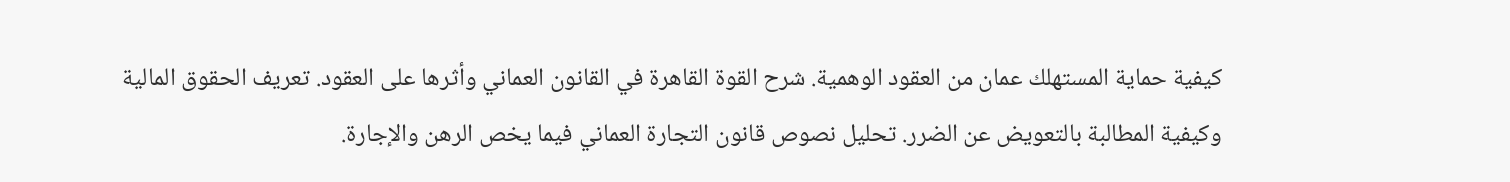كيفية حماية المستهلك عمان من العقود الوهمية. شرح القوة القاهرة في القانون العماني وأثرها على العقود. تعريف الحقوق المالية وكيفية المطالبة بالتعويض عن الضرر. تحليل نصوص قانون التجارة العماني فيما يخص الرهن والإجارة.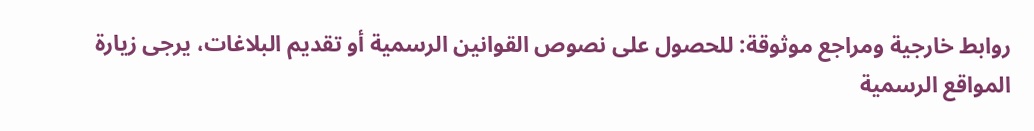روابط خارجية ومراجع موثوقة: للحصول على نصوص القوانين الرسمية أو تقديم البلاغات، يرجى زيارة المواقع الرسمية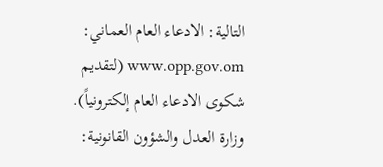التالية: الادعاء العام العماني: www.opp.gov.om (لتقديم شكوى الادعاء العام إلكترونياً). وزارة العدل والشؤون القانونية: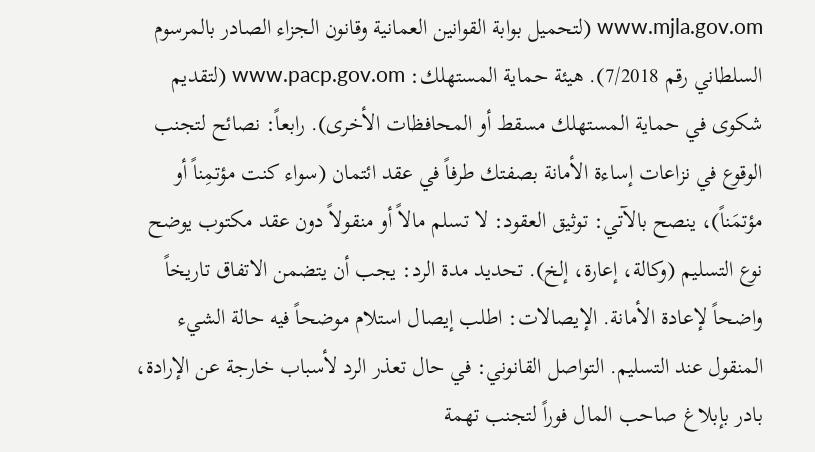www.mjla.gov.om (لتحميل بوابة القوانين العمانية وقانون الجزاء الصادر بالمرسوم السلطاني رقم 7/2018). هيئة حماية المستهلك: www.pacp.gov.om (لتقديم شكوى في حماية المستهلك مسقط أو المحافظات الأخرى). رابعاً: نصائح لتجنب الوقوع في نزاعات إساءة الأمانة بصفتك طرفاً في عقد ائتمان (سواء كنت مؤتمِناً أو مؤتمَناً)، ينصح بالآتي: توثيق العقود: لا تسلم مالاً أو منقولاً دون عقد مكتوب يوضح نوع التسليم (وكالة، إعارة، إلخ). تحديد مدة الرد: يجب أن يتضمن الاتفاق تاريخاً واضحاً لإعادة الأمانة. الإيصالات: اطلب إيصال استلام موضحاً فيه حالة الشيء المنقول عند التسليم. التواصل القانوني: في حال تعذر الرد لأسباب خارجة عن الإرادة، بادر بإبلاغ صاحب المال فوراً لتجنب تهمة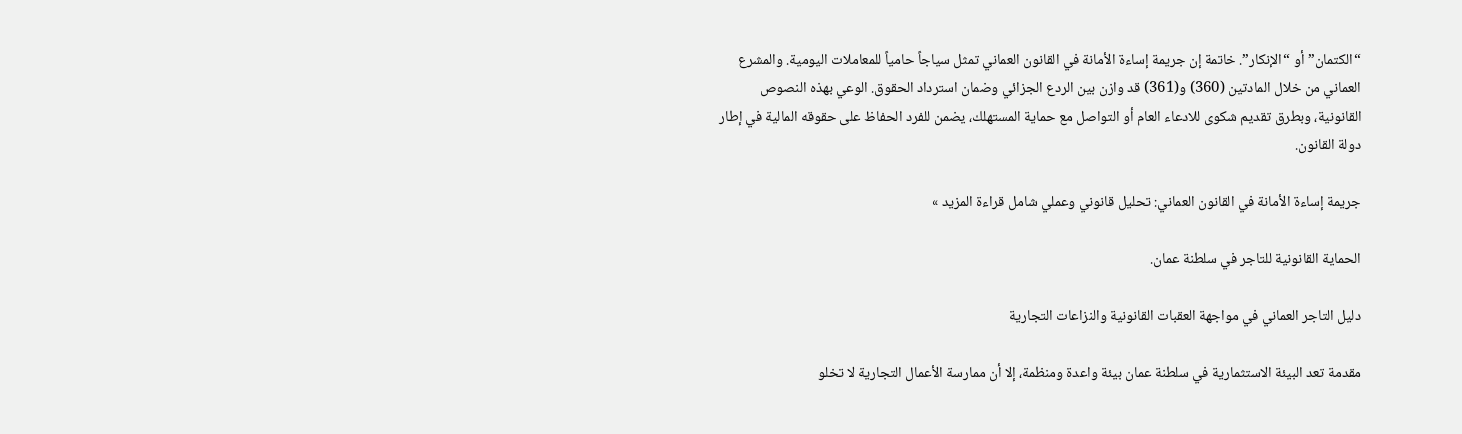“الكتمان” أو “الإنكار”. خاتمة إن جريمة إساءة الأمانة في القانون العماني تمثل سياجاً حامياً للمعاملات اليومية. والمشرع العماني من خلال المادتين (360) و(361) قد وازن بين الردع الجزائي وضمان استرداد الحقوق. الوعي بهذه النصوص القانونية، وبطرق تقديم شكوى للادعاء العام أو التواصل مع حماية المستهلك، يضمن للفرد الحفاظ على حقوقه المالية في إطار دولة القانون.

جريمة إساءة الأمانة في القانون العماني: تحليل قانوني وعملي شامل قراءة المزيد »

الحماية القانونية للتاجر في سلطنة عمان.

دليل التاجر العماني في مواجهة العقبات القانونية والنزاعات التجارية

مقدمة تعد البيئة الاستثمارية في سلطنة عمان بيئة واعدة ومنظمة، إلا أن ممارسة الأعمال التجارية لا تخلو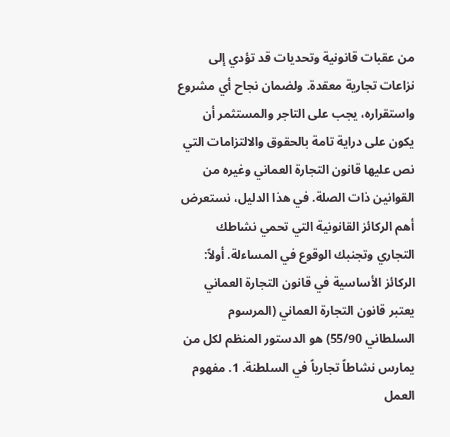من عقبات قانونية وتحديات قد تؤدي إلى نزاعات تجارية معقدة. ولضمان نجاح أي مشروع واستقراره، يجب على التاجر والمستثمر أن يكون على دراية تامة بالحقوق والالتزامات التي نص عليها قانون التجارة العماني وغيره من القوانين ذات الصلة. في هذا الدليل، نستعرض أهم الركائز القانونية التي تحمي نشاطك التجاري وتجنبك الوقوع في المساءلة. أولاً: الركائز الأساسية في قانون التجارة العماني يعتبر قانون التجارة العماني (المرسوم السلطاني 55/90) هو الدستور المنظم لكل من يمارس نشاطاً تجارياً في السلطنة. 1. مفهوم العمل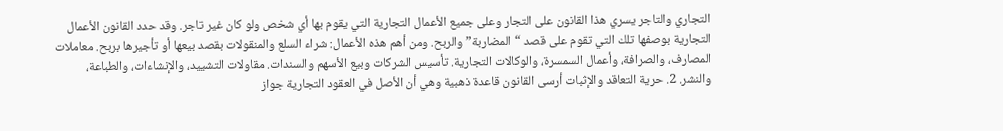التجاري والتاجر يسري هذا القانون على التجار وعلى جميع الأعمال التجارية التي يقوم بها أي شخص ولو كان غير تاجر. وقد حدد القانون الأعمال التجارية بوصفها تلك التي تقوم على قصد “المضاربة” والربح. ومن أهم هذه الأعمال: شراء السلع والمنقولات بقصد بيعها أو تأجيرها بربح. معاملات المصارف، والصرافة، وأعمال السمسرة، والوكالات التجارية. تأسيس الشركات وبيع الأسهم والسندات. مقاولات التشييد، والإنشاءات، والطباعة، والنشر. 2. حرية التعاقد والإثبات أرسى القانون قاعدة ذهبية وهي أن الأصل في العقود التجارية جواز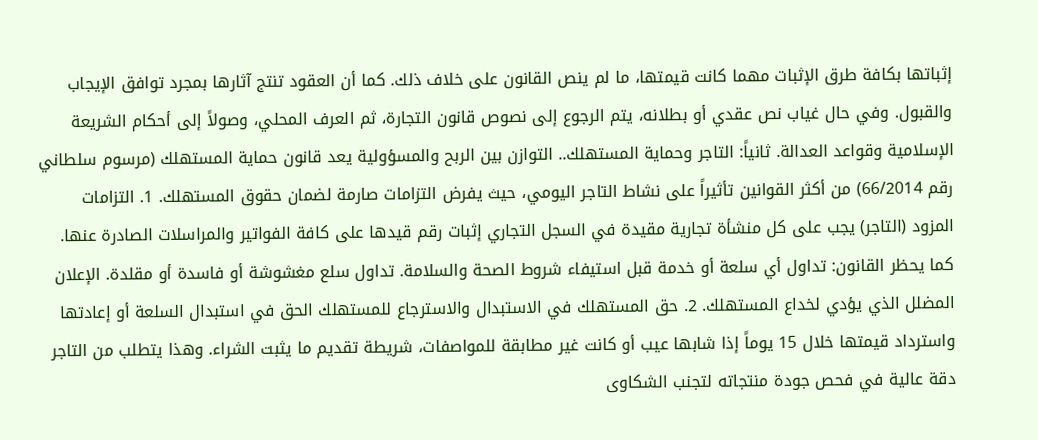إثباتها بكافة طرق الإثبات مهما كانت قيمتها، ما لم ينص القانون على خلاف ذلك. كما أن العقود تنتج آثارها بمجرد توافق الإيجاب والقبول. وفي حال غياب نص عقدي أو بطلانه، يتم الرجوع إلى نصوص قانون التجارة، ثم العرف المحلي، وصولاً إلى أحكام الشريعة الإسلامية وقواعد العدالة. ثانياً: التاجر وحماية المستهلك.. التوازن بين الربح والمسؤولية يعد قانون حماية المستهلك (مرسوم سلطاني رقم 66/2014) من أكثر القوانين تأثيراً على نشاط التاجر اليومي، حيث يفرض التزامات صارمة لضمان حقوق المستهلك. 1. التزامات المزود (التاجر) يجب على كل منشأة تجارية مقيدة في السجل التجاري إثبات رقم قيدها على كافة الفواتير والمراسلات الصادرة عنها. كما يحظر القانون: تداول أي سلعة أو خدمة قبل استيفاء شروط الصحة والسلامة. تداول سلع مغشوشة أو فاسدة أو مقلدة. الإعلان المضلل الذي يؤدي لخداع المستهلك. 2. حق المستهلك في الاستبدال والاسترجاع للمستهلك الحق في استبدال السلعة أو إعادتها واسترداد قيمتها خلال 15 يوماً إذا شابها عيب أو كانت غير مطابقة للمواصفات، شريطة تقديم ما يثبت الشراء. وهذا يتطلب من التاجر دقة عالية في فحص جودة منتجاته لتجنب الشكاوى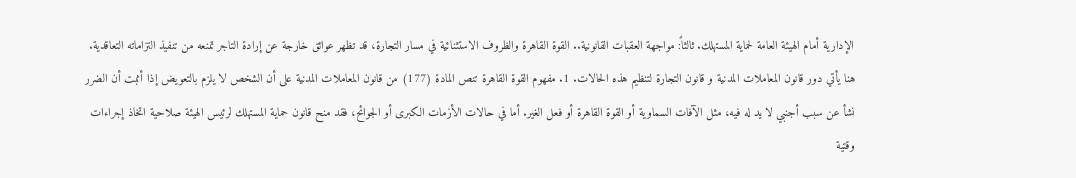الإدارية أمام الهيئة العامة لحماية المستهلك. ثالثاً: مواجهة العقبات القانونية.. القوة القاهرة والظروف الاستثنائية في مسار التجارة، قد تظهر عوائق خارجة عن إرادة التاجر تمنعه من تنفيذ التزاماته التعاقدية. هنا يأتي دور قانون المعاملات المدنية و قانون التجارة لتنظيم هذه الحالات. 1. مفهوم القوة القاهرة تنص المادة (177) من قانون المعاملات المدنية على أن الشخص لا يلزم بالتعويض إذا أثبت أن الضرر نشأ عن سبب أجنبي لا يد له فيه، مثل الآفات السماوية أو القوة القاهرة أو فعل الغير. أما في حالات الأزمات الكبرى أو الجوائح، فقد منح قانون حماية المستهلك لرئيس الهيئة صلاحية اتخاذ إجراءات وقتية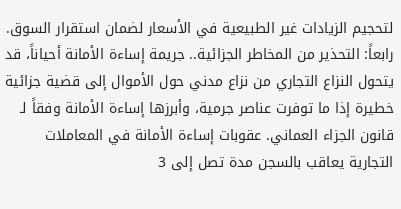لتحجيم الزيادات غير الطبيعية في الأسعار لضمان استقرار السوق. رابعاً: التحذير من المخاطر الجزائية.. جريمة إساءة الأمانة أحياناً، قد يتحول النزاع التجاري من نزاع مدني حول الأموال إلى قضية جزائية خطيرة إذا ما توفرت عناصر جرمية، وأبرزها إساءة الأمانة وفقاً لـ قانون الجزاء العماني. عقوبات إساءة الأمانة في المعاملات التجارية يعاقب بالسجن مدة تصل إلى 3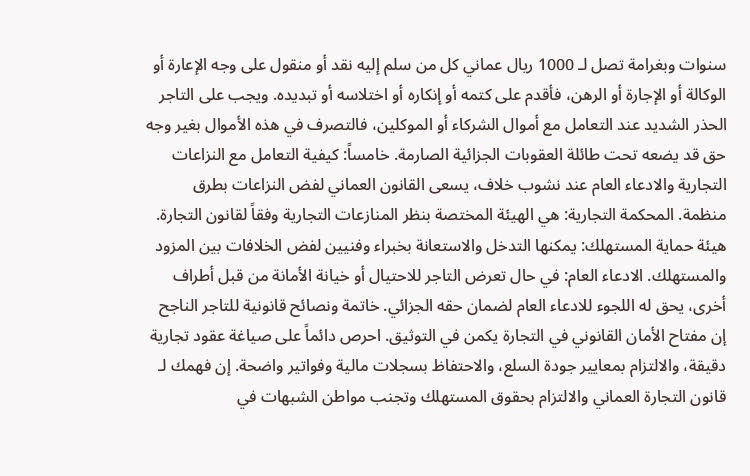سنوات وبغرامة تصل لـ 1000 ريال عماني كل من سلم إليه نقد أو منقول على وجه الإعارة أو الوكالة أو الإجارة أو الرهن، فأقدم على كتمه أو إنكاره أو اختلاسه أو تبديده. ويجب على التاجر الحذر الشديد عند التعامل مع أموال الشركاء أو الموكلين، فالتصرف في هذه الأموال بغير وجه حق قد يضعه تحت طائلة العقوبات الجزائية الصارمة. خامساً: كيفية التعامل مع النزاعات التجارية والادعاء العام عند نشوب خلاف، يسعى القانون العماني لفض النزاعات بطرق منظمة. المحكمة التجارية: هي الهيئة المختصة بنظر المنازعات التجارية وفقاً لقانون التجارة. هيئة حماية المستهلك: يمكنها التدخل والاستعانة بخبراء وفنيين لفض الخلافات بين المزود والمستهلك. الادعاء العام: في حال تعرض التاجر للاحتيال أو خيانة الأمانة من قبل أطراف أخرى، يحق له اللجوء للادعاء العام لضمان حقه الجزائي. خاتمة ونصائح قانونية للتاجر الناجح إن مفتاح الأمان القانوني في التجارة يكمن في التوثيق. احرص دائماً على صياغة عقود تجارية دقيقة، والالتزام بمعايير جودة السلع، والاحتفاظ بسجلات مالية وفواتير واضحة. إن فهمك لـ قانون التجارة العماني والالتزام بحقوق المستهلك وتجنب مواطن الشبهات في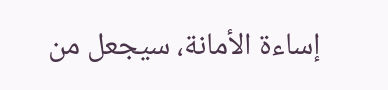إساءة الأمانة، سيجعل من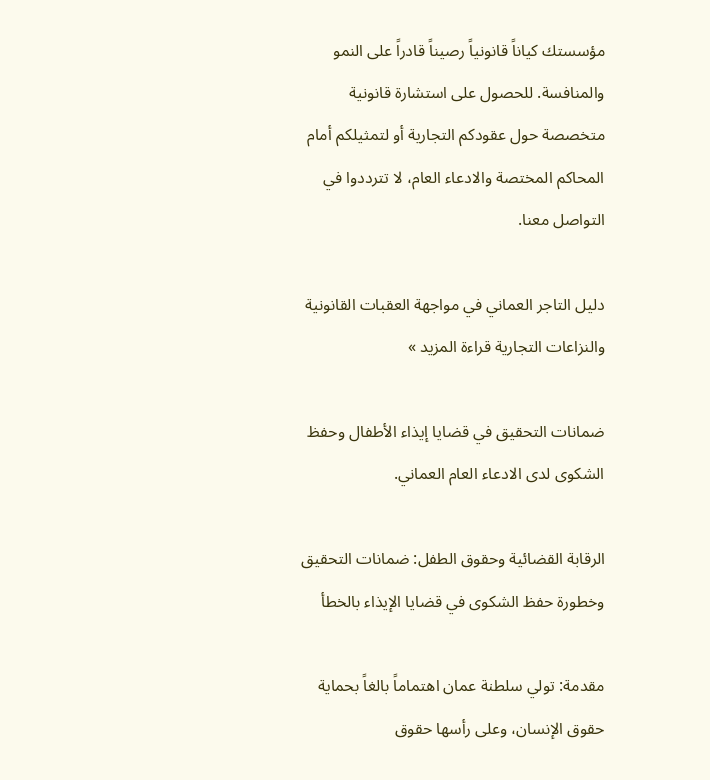مؤسستك كياناً قانونياً رصيناً قادراً على النمو والمنافسة. للحصول على استشارة قانونية متخصصة حول عقودكم التجارية أو لتمثيلكم أمام المحاكم المختصة والادعاء العام، لا تترددوا في التواصل معنا.

دليل التاجر العماني في مواجهة العقبات القانونية والنزاعات التجارية قراءة المزيد »

ضمانات التحقيق في قضايا إيذاء الأطفال وحفظ الشكوى لدى الادعاء العام العماني.

الرقابة القضائية وحقوق الطفل: ضمانات التحقيق وخطورة حفظ الشكوى في قضايا الإيذاء بالخطأ

مقدمة: تولي سلطنة عمان اهتماماً بالغاً بحماية حقوق الإنسان، وعلى رأسها حقوق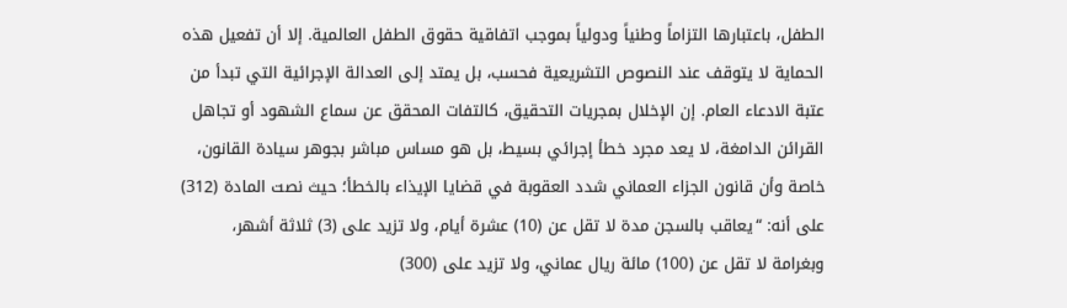الطفل، باعتبارها التزاماً وطنياً ودولياً بموجب اتفاقية حقوق الطفل العالمية. إلا أن تفعيل هذه الحماية لا يتوقف عند النصوص التشريعية فحسب، بل يمتد إلى العدالة الإجرائية التي تبدأ من عتبة الادعاء العام. إن الإخلال بمجريات التحقيق، كالتفات المحقق عن سماع الشهود أو تجاهل القرائن الدامغة، لا يعد مجرد خطأ إجرائي بسيط، بل هو مساس مباشر بجوهر سيادة القانون، خاصة وأن قانون الجزاء العماني شدد العقوبة في قضايا الإيذاء بالخطأ؛ حيث نصت المادة (312) على أنه: “يعاقب بالسجن مدة لا تقل عن (10) عشرة أيام، ولا تزيد على (3) ثلاثة أشهر، وبغرامة لا تقل عن (100) مائة ريال عماني، ولا تزيد على (300)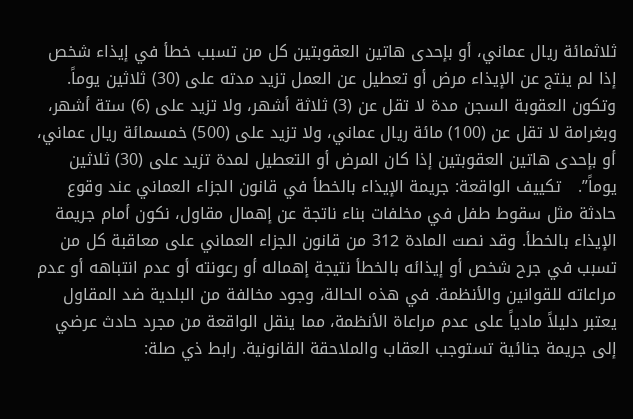ثلاثمائة ريال عماني، أو بإحدى هاتين العقوبتين كل من تسبب خطأ في إيذاء شخص إذا لم ينتج عن الإيذاء مرض أو تعطيل عن العمل تزيد مدته على (30) ثلاثين يوماً. وتكون العقوبة السجن مدة لا تقل عن (3) ثلاثة أشهر، ولا تزيد على (6) ستة أشهر، وبغرامة لا تقل عن (100) مائة ريال عماني، ولا تزيد على (500) خمسمائة ريال عماني، أو بإحدى هاتين العقوبتين إذا كان المرض أو التعطيل لمدة تزيد على (30) ثلاثين يوماً”.   تكييف الواقعة: جريمة الإيذاء بالخطأ في قانون الجزاء العماني عند وقوع حادثة مثل سقوط طفل في مخلفات بناء ناتجة عن إهمال مقاول، نكون أمام جريمة الإيذاء بالخطأ. وقد نصت المادة 312 من قانون الجزاء العماني على معاقبة كل من تسبب في جرح شخص أو إيذائه بالخطأ نتيجة إهماله أو رعونته أو عدم انتباهه أو عدم مراعاته للقوانين والأنظمة. في هذه الحالة، وجود مخالفة من البلدية ضد المقاول يعتبر دليلاً مادياً على عدم مراعاة الأنظمة، مما ينقل الواقعة من مجرد حادث عرضي إلى جريمة جنائية تستوجب العقاب والملاحقة القانونية. رابط ذي صلة: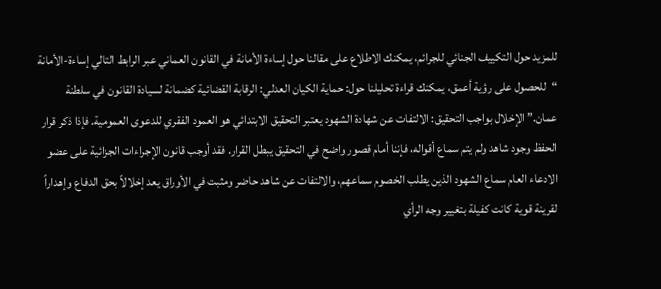للمزيد حول التكييف الجنائي للجرائم، يمكنك الاطلاع على مقالنا حول إساءة الأمانة في القانون العماني عبر الرابط التالي إساءة-الأمانة “للحصول على رؤية أعمق، يمكنك قراءة تحليلنا حول: حماية الكيان العدلي: الرقابة القضائية كضمانة لسيادة القانون في سلطنة عمان.” الإخلال بواجب التحقيق: الالتفات عن شهادة الشهود يعتبر التحقيق الابتدائي هو العمود الفقري للدعوى العمومية. فإذا ذكر قرار الحفظ وجود شاهد ولم يتم سماع أقواله، فإننا أمام قصور واضح في التحقيق يبطل القرار. فقد أوجب قانون الإجراءات الجزائية على عضو الادعاء العام سماع الشهود الذين يطلب الخصوم سماعهم، والالتفات عن شاهد حاضر ومثبت في الأوراق يعد إخلالاً بحق الدفاع وإهداراً لقرينة قوية كانت كفيلة بتغيير وجه الرأي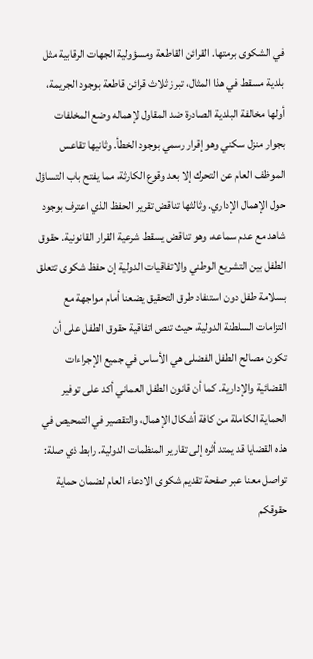في الشكوى برمتها. القرائن القاطعة ومسؤولية الجهات الرقابية مثل بلدية مسقط في هذا المثال، تبرز ثلاث قرائن قاطعة بوجود الجريمة، أولها مخالفة البلدية الصادرة ضد المقاول لإهماله وضع المخلفات بجوار منزل سكني وهو إقرار رسمي بوجود الخطأ. وثانيها تقاعس الموظف العام عن التحرك إلا بعد وقوع الكارثة، مما يفتح باب التساؤل حول الإهمال الإداري. وثالثها تناقض تقرير الحفظ الذي اعترف بوجود شاهد مع عدم سماعه، وهو تناقض يسقط شرعية القرار القانونية. حقوق الطفل بين التشريع الوطني والاتفاقيات الدولية إن حفظ شكوى تتعلق بسلامة طفل دون استنفاد طرق التحقيق يضعنا أمام مواجهة مع التزامات السلطنة الدولية، حيث تنص اتفاقية حقوق الطفل على أن تكون مصالح الطفل الفضلى هي الأساس في جميع الإجراءات القضائية والإدارية. كما أن قانون الطفل العماني أكد على توفير الحماية الكاملة من كافة أشكال الإهمال، والتقصير في التمحيص في هذه القضايا قد يمتد أثره إلى تقارير المنظمات الدولية. رابط ذي صلة: تواصل معنا عبر صفحة تقديم شكوى الادعاء العام لضمان حماية حقوقكم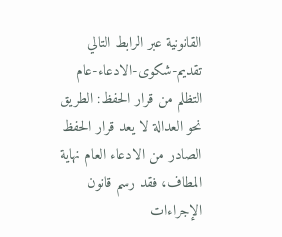القانونية عبر الرابط التالي تقديم-شكوى-الادعاء-عام التظلم من قرار الحفظ: الطريق نحو العدالة لا يعد قرار الحفظ الصادر من الادعاء العام نهاية المطاف، فقد رسم قانون الإجراءات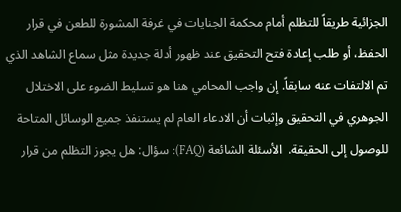الجزائية طريقاً للتظلم أمام محكمة الجنايات في غرفة المشورة للطعن في قرار الحفظ، أو طلب إعادة فتح التحقيق عند ظهور أدلة جديدة مثل سماع الشاهد الذي تم الالتفات عنه سابقاً. إن واجب المحامي هنا هو تسليط الضوء على الاختلال الجوهري في التحقيق وإثبات أن الادعاء العام لم يستنفذ جميع الوسائل المتاحة للوصول إلى الحقيقة.  الأسئلة الشائعة (FAQ): سؤال: هل يجوز التظلم من قرار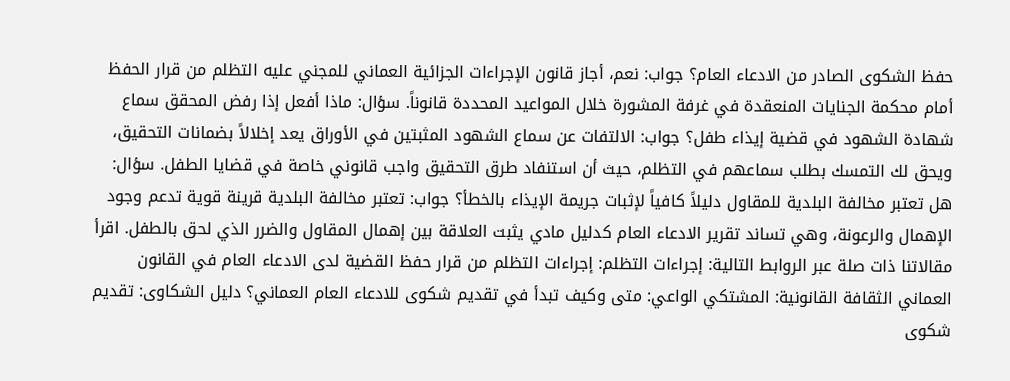حفظ الشكوى الصادر من الادعاء العام؟ جواب: نعم، أجاز قانون الإجراءات الجزائية العماني للمجني عليه التظلم من قرار الحفظ أمام محكمة الجنايات المنعقدة في غرفة المشورة خلال المواعيد المحددة قانوناً. سؤال: ماذا أفعل إذا رفض المحقق سماع شهادة الشهود في قضية إيذاء طفل؟ جواب: الالتفات عن سماع الشهود المثبتين في الأوراق يعد إخلالاً بضمانات التحقيق، ويحق لك التمسك بطلب سماعهم في التظلم، حيث أن استنفاد طرق التحقيق واجب قانوني خاصة في قضايا الطفل. سؤال: هل تعتبر مخالفة البلدية للمقاول دليلاً كافياً لإثبات جريمة الإيذاء بالخطأ؟ جواب: تعتبر مخالفة البلدية قرينة قوية تدعم وجود الإهمال والرعونة، وهي تساند تقرير الادعاء العام كدليل مادي يثبت العلاقة بين إهمال المقاول والضرر الذي لحق بالطفل. اقرأ مقالاتنا ذات صلة عبر الروابط التالية: إجراءات التظلم: إجراءات التظلم من قرار حفظ القضية لدى الادعاء العام في القانون العماني الثقافة القانونية: المشتكي الواعي: متى وكيف تبدأ في تقديم شكوى للادعاء العام العماني؟ دليل الشكاوى: تقديم شكوى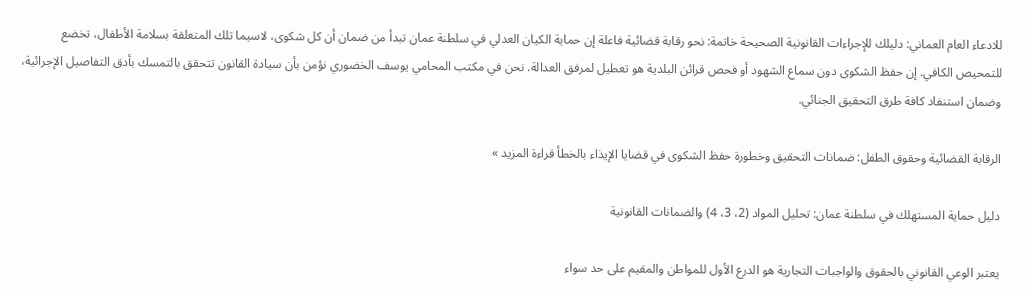للادعاء العام العماني: دليلك للإجراءات القانونية الصحيحة خاتمة: نحو رقابة قضائية فاعلة إن حماية الكيان العدلي في سلطنة عمان تبدأ من ضمان أن كل شكوى، لاسيما تلك المتعلقة بسلامة الأطفال، تخضع للتمحيص الكافي. إن حفظ الشكوى دون سماع الشهود أو فحص قرائن البلدية هو تعطيل لمرفق العدالة. نحن في مكتب المحامي يوسف الخضوري نؤمن بأن سيادة القانون تتحقق بالتمسك بأدق التفاصيل الإجرائية، وضمان استنفاد كافة طرق التحقيق الجنائي.

الرقابة القضائية وحقوق الطفل: ضمانات التحقيق وخطورة حفظ الشكوى في قضايا الإيذاء بالخطأ قراءة المزيد »

دليل حماية المستهلك في سلطنة عمان: تحليل المواد (2، 3، 4) والضمانات القانونية

يعتبر الوعي القانوني بالحقوق والواجبات التجارية هو الدرع الأول للمواطن والمقيم على حد سواء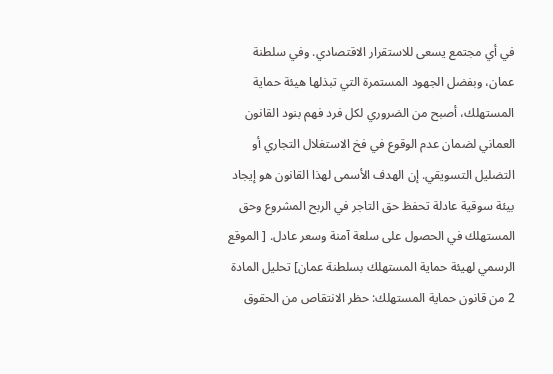في أي مجتمع يسعى للاستقرار الاقتصادي. وفي سلطنة عمان، وبفضل الجهود المستمرة التي تبذلها هيئة حماية المستهلك، أصبح من الضروري لكل فرد فهم بنود القانون العماني لضمان عدم الوقوع في فخ الاستغلال التجاري أو التضليل التسويقي. إن الهدف الأسمى لهذا القانون هو إيجاد بيئة سوقية عادلة تحفظ حق التاجر في الربح المشروع وحق المستهلك في الحصول على سلعة آمنة وسعر عادل. [ الموقع الرسمي لهيئة حماية المستهلك بسلطنة عمان] تحليل المادة 2 من قانون حماية المستهلك: حظر الانتقاص من الحقوق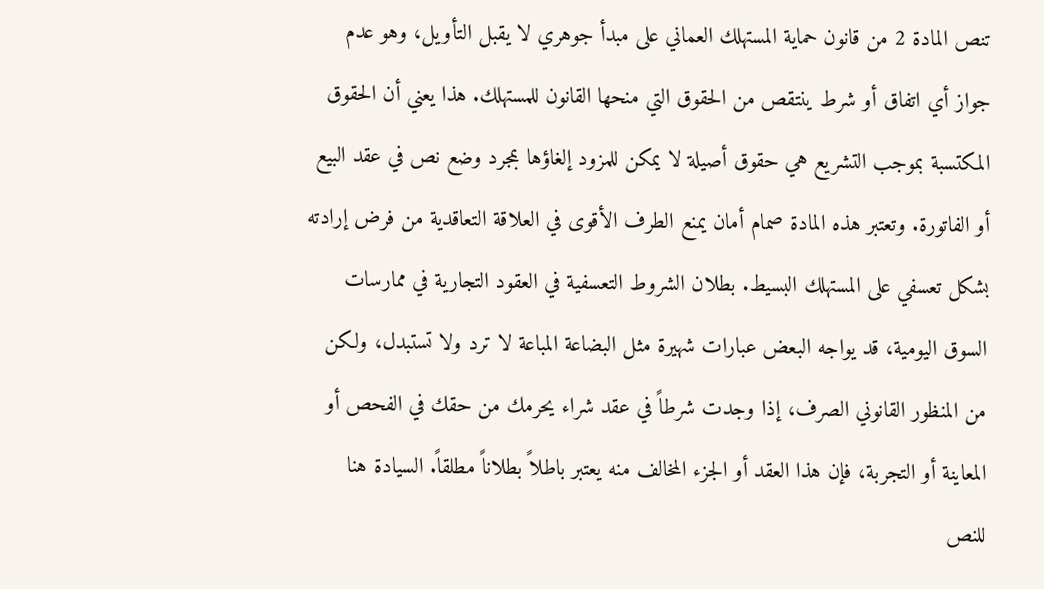تنص المادة 2 من قانون حماية المستهلك العماني على مبدأ جوهري لا يقبل التأويل، وهو عدم جواز أي اتفاق أو شرط ينتقص من الحقوق التي منحها القانون للمستهلك. هذا يعني أن الحقوق المكتسبة بموجب التشريع هي حقوق أصيلة لا يمكن للمزود إلغاؤها بمجرد وضع نص في عقد البيع أو الفاتورة. وتعتبر هذه المادة صمام أمان يمنع الطرف الأقوى في العلاقة التعاقدية من فرض إرادته بشكل تعسفي على المستهلك البسيط. بطلان الشروط التعسفية في العقود التجارية في ممارسات السوق اليومية، قد يواجه البعض عبارات شهيرة مثل البضاعة المباعة لا ترد ولا تستبدل، ولكن من المنظور القانوني الصرف، إذا وجدت شرطاً في عقد شراء يحرمك من حقك في الفحص أو المعاينة أو التجربة، فإن هذا العقد أو الجزء المخالف منه يعتبر باطلاً بطلاناً مطلقاً. السيادة هنا للنص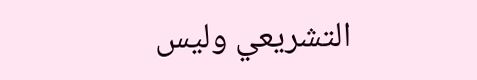التشريعي وليس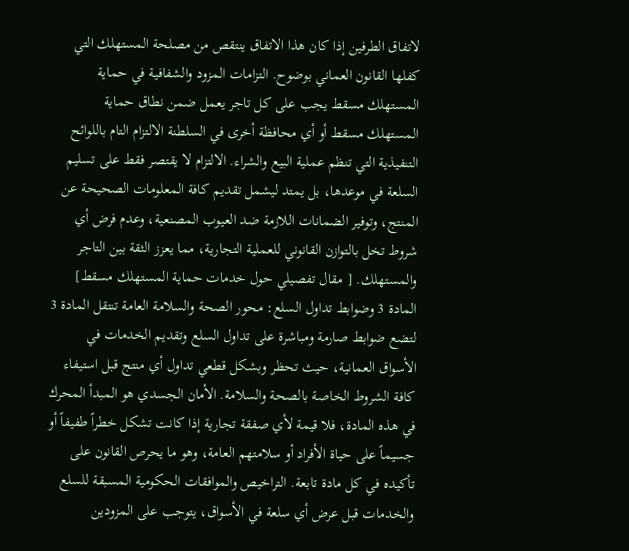لاتفاق الطرفين إذا كان هذا الاتفاق ينتقص من مصلحة المستهلك التي كفلها القانون العماني بوضوح. التزامات المزود والشفافية في حماية المستهلك مسقط يجب على كل تاجر يعمل ضمن نطاق حماية المستهلك مسقط أو أي محافظة أخرى في السلطنة الالتزام التام باللوائح التنفيذية التي تنظم عملية البيع والشراء. الالتزام لا يقتصر فقط على تسليم السلعة في موعدها، بل يمتد ليشمل تقديم كافة المعلومات الصحيحة عن المنتج، وتوفير الضمانات اللازمة ضد العيوب المصنعية، وعدم فرض أي شروط تخل بالتوازن القانوني للعملية التجارية، مما يعزز الثقة بين التاجر والمستهلك. [ مقال تفصيلي حول خدمات حماية المستهلك مسقط] المادة 3 وضوابط تداول السلع: محور الصحة والسلامة العامة تنتقل المادة 3 لتضع ضوابط صارمة ومباشرة على تداول السلع وتقديم الخدمات في الأسواق العمانية، حيث تحظر وبشكل قطعي تداول أي منتج قبل استيفاء كافة الشروط الخاصة بالصحة والسلامة. الأمان الجسدي هو المبدأ المحرك في هذه المادة، فلا قيمة لأي صفقة تجارية إذا كانت تشكل خطراً طفيفاً أو جسيماً على حياة الأفراد أو سلامتهم العامة، وهو ما يحرص القانون على تأكيده في كل مادة تابعة. التراخيص والموافقات الحكومية المسبقة للسلع والخدمات قبل عرض أي سلعة في الأسواق، يتوجب على المزودين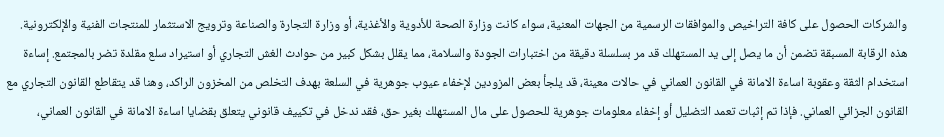والشركات الحصول على كافة التراخيص والموافقات الرسمية من الجهات المعنية، سواء كانت وزارة الصحة للأدوية والأغذية، أو وزارة التجارة والصناعة وترويج الاستثمار للمنتجات الفنية والإلكترونية. هذه الرقابة المسبقة تضمن أن ما يصل إلى يد المستهلك قد مر بسلسلة دقيقة من اختبارات الجودة والسلامة، مما يقلل بشكل كبير من حوادث الغش التجاري أو استيراد سلع مقلدة تضر بالمجتمع. إساءة استخدام الثقة وعقوبة اساءة الامانة في القانون العماني في حالات معينة، قد يلجأ بعض المزودين لإخفاء عيوب جوهرية في السلعة بهدف التخلص من المخزون الراكد، وهنا قد يتقاطع القانون التجاري مع القانون الجزائي العماني. فإذا تم إثبات تعمد التضليل أو إخفاء معلومات جوهرية للحصول على مال المستهلك بغير حق، فقد ندخل في تكييف قانوني يتعلق بقضايا اساءة الامانة في القانون العماني،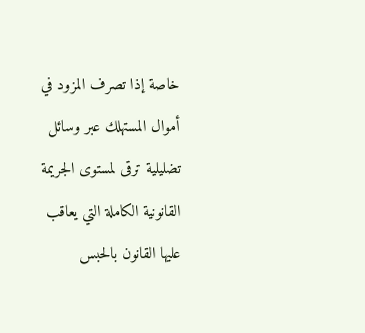خاصة إذا تصرف المزود في أموال المستهلك عبر وسائل تضليلية ترقى لمستوى الجريمة القانونية الكاملة التي يعاقب عليها القانون بالحبس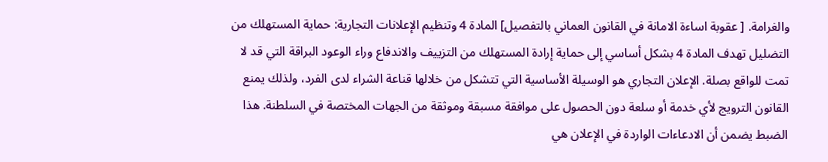والغرامة. [ عقوبة اساءة الامانة في القانون العماني بالتفصيل] المادة 4 وتنظيم الإعلانات التجارية: حماية المستهلك من التضليل تهدف المادة 4 بشكل أساسي إلى حماية إرادة المستهلك من التزييف والاندفاع وراء الوعود البراقة التي قد لا تمت للواقع بصلة. الإعلان التجاري هو الوسيلة الأساسية التي تتشكل من خلالها قناعة الشراء لدى الفرد، ولذلك يمنع القانون الترويج لأي خدمة أو سلعة دون الحصول على موافقة مسبقة وموثقة من الجهات المختصة في السلطنة. هذا الضبط يضمن أن الادعاءات الواردة في الإعلان هي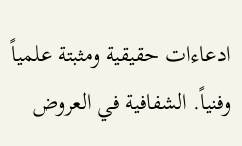ادعاءات حقيقية ومثبتة علمياً وفنياً. الشفافية في العروض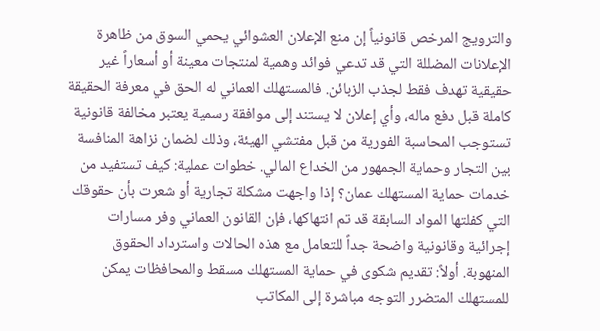والترويج المرخص قانونياً إن منع الإعلان العشوائي يحمي السوق من ظاهرة الإعلانات المضللة التي قد تدعي فوائد وهمية لمنتجات معينة أو أسعاراً غير حقيقية تهدف فقط لجذب الزبائن. فالمستهلك العماني له الحق في معرفة الحقيقة كاملة قبل دفع ماله، وأي إعلان لا يستند إلى موافقة رسمية يعتبر مخالفة قانونية تستوجب المحاسبة الفورية من قبل مفتشي الهيئة، وذلك لضمان نزاهة المنافسة بين التجار وحماية الجمهور من الخداع المالي. خطوات عملية: كيف تستفيد من خدمات حماية المستهلك عمان؟ إذا واجهت مشكلة تجارية أو شعرت بأن حقوقك التي كفلتها المواد السابقة قد تم انتهاكها، فإن القانون العماني وفر مسارات إجرائية وقانونية واضحة جداً للتعامل مع هذه الحالات واسترداد الحقوق المنهوبة. أولاً: تقديم شكوى في حماية المستهلك مسقط والمحافظات يمكن للمستهلك المتضرر التوجه مباشرة إلى المكاتب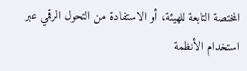المختصة التابعة للهيئة، أو الاستفادة من التحول الرقمي عبر استخدام الأنظمة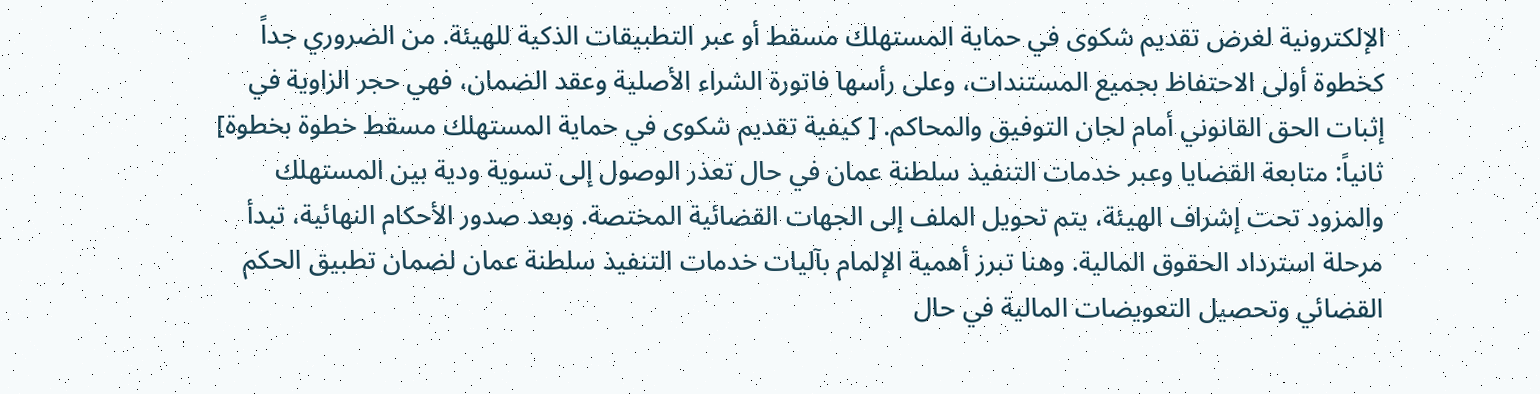الإلكترونية لغرض تقديم شكوى في حماية المستهلك مسقط أو عبر التطبيقات الذكية للهيئة. من الضروري جداً كخطوة أولى الاحتفاظ بجميع المستندات، وعلى رأسها فاتورة الشراء الأصلية وعقد الضمان، فهي حجر الزاوية في إثبات الحق القانوني أمام لجان التوفيق والمحاكم. [ كيفية تقديم شكوى في حماية المستهلك مسقط خطوة بخطوة] ثانياً: متابعة القضايا وعبر خدمات التنفيذ سلطنة عمان في حال تعذر الوصول إلى تسوية ودية بين المستهلك والمزود تحت إشراف الهيئة، يتم تحويل الملف إلى الجهات القضائية المختصة. وبعد صدور الأحكام النهائية، تبدأ مرحلة استرداد الحقوق المالية. وهنا تبرز أهمية الإلمام بآليات خدمات التنفيذ سلطنة عمان لضمان تطبيق الحكم القضائي وتحصيل التعويضات المالية في حال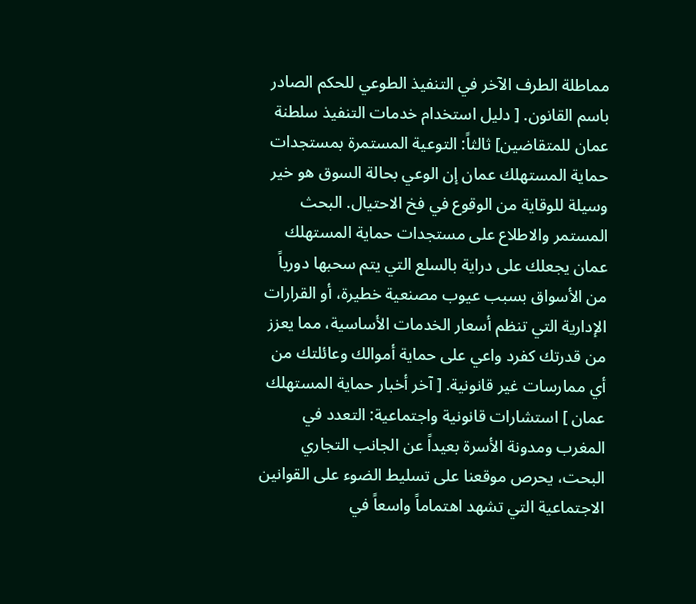مماطلة الطرف الآخر في التنفيذ الطوعي للحكم الصادر باسم القانون. [ دليل استخدام خدمات التنفيذ سلطنة عمان للمتقاضين] ثالثاً: التوعية المستمرة بمستجدات حماية المستهلك عمان إن الوعي بحالة السوق هو خير وسيلة للوقاية من الوقوع في فخ الاحتيال. البحث المستمر والاطلاع على مستجدات حماية المستهلك عمان يجعلك على دراية بالسلع التي يتم سحبها دورياً من الأسواق بسبب عيوب مصنعية خطيرة، أو القرارات الإدارية التي تنظم أسعار الخدمات الأساسية، مما يعزز من قدرتك كفرد واعي على حماية أموالك وعائلتك من أي ممارسات غير قانونية. [ آخر أخبار حماية المستهلك عمان ] استشارات قانونية واجتماعية: التعدد في المغرب ومدونة الأسرة بعيداً عن الجانب التجاري البحت، يحرص موقعنا على تسليط الضوء على القوانين الاجتماعية التي تشهد اهتماماً واسعاً في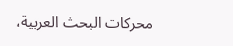محركات البحث العربية،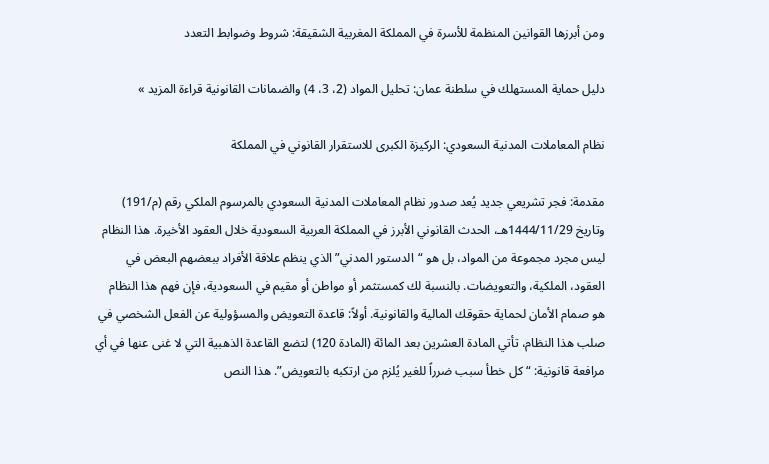ومن أبرزها القوانين المنظمة للأسرة في المملكة المغربية الشقيقة: شروط وضوابط التعدد

دليل حماية المستهلك في سلطنة عمان: تحليل المواد (2، 3، 4) والضمانات القانونية قراءة المزيد »

نظام المعاملات المدنية السعودي: الركيزة الكبرى للاستقرار القانوني في المملكة

مقدمة: فجر تشريعي جديد يُعد صدور نظام المعاملات المدنية السعودي بالمرسوم الملكي رقم (م/191) وتاريخ 1444/11/29هـ، الحدث القانوني الأبرز في المملكة العربية السعودية خلال العقود الأخيرة. هذا النظام ليس مجرد مجموعة من المواد، بل هو “الدستور المدني” الذي ينظم علاقة الأفراد ببعضهم البعض في العقود، الملكية، والتعويضات. بالنسبة لك كمستثمر أو مواطن أو مقيم في السعودية، فإن فهم هذا النظام هو صمام الأمان لحماية حقوقك المالية والقانونية. أولاً: قاعدة التعويض والمسؤولية عن الفعل الشخصي في صلب هذا النظام، تأتي المادة العشرين بعد المائة (المادة 120) لتضع القاعدة الذهبية التي لا غنى عنها في أي مرافعة قانونية: “كل خطأ سبب ضرراً للغير يُلزم من ارتكبه بالتعويض”. هذا النص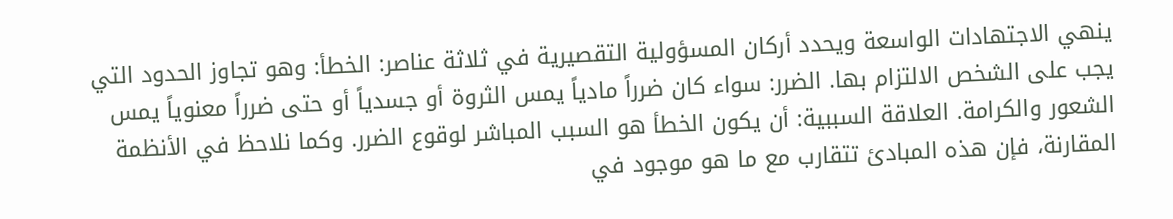ينهي الاجتهادات الواسعة ويحدد أركان المسؤولية التقصيرية في ثلاثة عناصر: الخطأ: وهو تجاوز الحدود التي يجب على الشخص الالتزام بها. الضرر: سواء كان ضرراً مادياً يمس الثروة أو جسدياً أو حتى ضرراً معنوياً يمس الشعور والكرامة. العلاقة السببية: أن يكون الخطأ هو السبب المباشر لوقوع الضرر. وكما نلاحظ في الأنظمة المقارنة، فإن هذه المبادئ تتقارب مع ما هو موجود في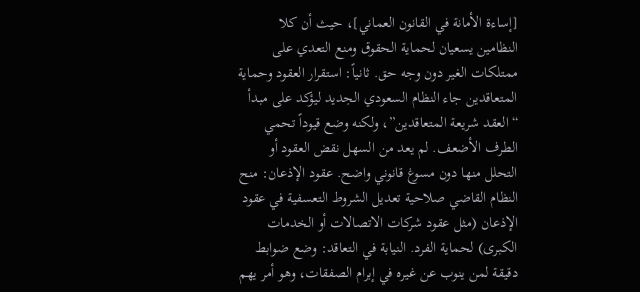[إساءة الأمانة في القانون العماني]، حيث أن كلا النظامين يسعيان لحماية الحقوق ومنع التعدي على ممتلكات الغير دون وجه حق. ثانياً: استقرار العقود وحماية المتعاقدين جاء النظام السعودي الجديد ليؤكد على مبدأ “العقد شريعة المتعاقدين”، ولكنه وضع قيوداً تحمي الطرف الأضعف. لم يعد من السهل نقض العقود أو التحلل منها دون مسوغ قانوني واضح. عقود الإذعان: منح النظام القاضي صلاحية تعديل الشروط التعسفية في عقود الإذعان (مثل عقود شركات الاتصالات أو الخدمات الكبرى) لحماية الفرد. النيابة في التعاقد: وضع ضوابط دقيقة لمن ينوب عن غيره في إبرام الصفقات، وهو أمر يهم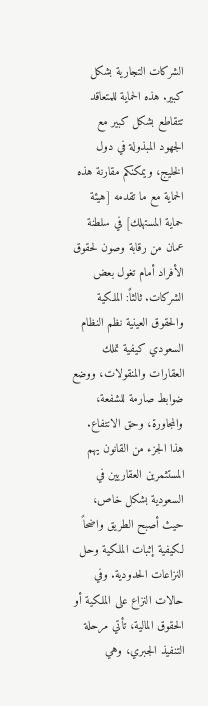الشركات التجارية بشكل كبير. هذه الحماية للمتعاقد تتقاطع بشكل كبير مع الجهود المبذولة في دول الخليج، ويمكنكم مقارنة هذه الحماية مع ما تقدمه [هيئة حماية المستهلك] في سلطنة عمان من رقابة وصون لحقوق الأفراد أمام تغول بعض الشركات. ثالثاً: الملكية والحقوق العينية نظم النظام السعودي كيفية تملك العقارات والمنقولات، ووضع ضوابط صارمة للشفعة، والمجاورة، وحق الانتفاع. هذا الجزء من القانون يهم المستثمرين العقاريين في السعودية بشكل خاص، حيث أصبح الطريق واضحاً لكيفية إثبات الملكية وحل النزاعات الحدودية. وفي حالات النزاع على الملكية أو الحقوق المالية، تأتي مرحلة التنفيذ الجبري، وهي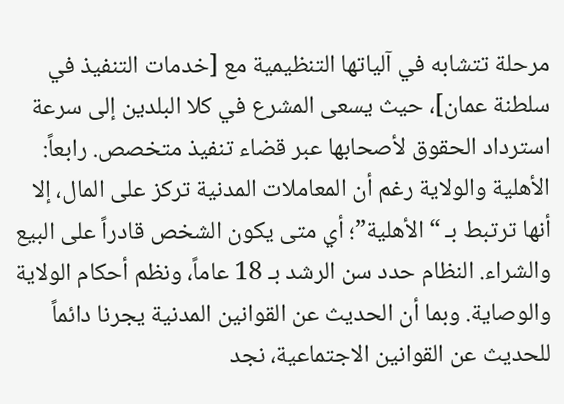مرحلة تتشابه في آلياتها التنظيمية مع [خدمات التنفيذ في سلطنة عمان]، حيث يسعى المشرع في كلا البلدين إلى سرعة استرداد الحقوق لأصحابها عبر قضاء تنفيذ متخصص. رابعاً: الأهلية والولاية رغم أن المعاملات المدنية تركز على المال، إلا أنها ترتبط بـ “الأهلية”؛ أي متى يكون الشخص قادراً على البيع والشراء. النظام حدد سن الرشد بـ 18 عاماً، ونظم أحكام الولاية والوصاية. وبما أن الحديث عن القوانين المدنية يجرنا دائماً للحديث عن القوانين الاجتماعية، نجد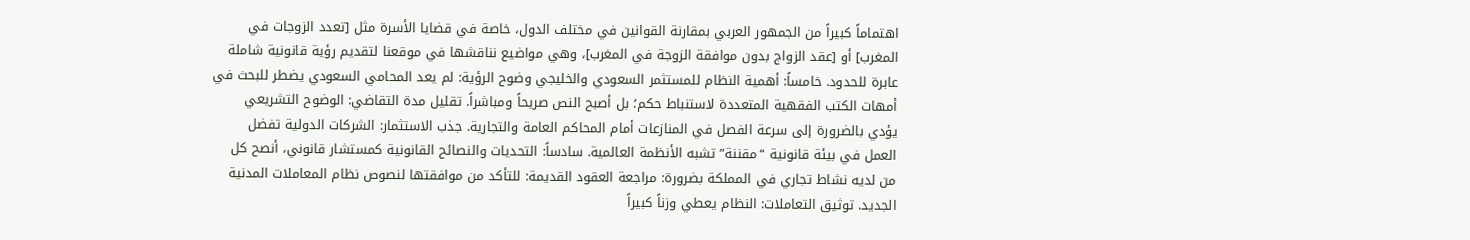اهتماماً كبيراً من الجمهور العربي بمقارنة القوانين في مختلف الدول، خاصة في قضايا الأسرة مثل [تعدد الزوجات في المغرب] أو [عقد الزواج بدون موافقة الزوجة في المغرب]، وهي مواضيع نناقشها في موقعنا لتقديم رؤية قانونية شاملة عابرة للحدود. خامساً: أهمية النظام للمستثمر السعودي والخليجي وضوح الرؤية: لم يعد المحامي السعودي يضطر للبحث في أمهات الكتب الفقهية المتعددة لاستنباط حكم؛ بل أصبح النص صريحاً ومباشراً. تقليل مدة التقاضي: الوضوح التشريعي يؤدي بالضرورة إلى سرعة الفصل في المنازعات أمام المحاكم العامة والتجارية. جذب الاستثمار: الشركات الدولية تفضل العمل في بيئة قانونية “مقننة” تشبه الأنظمة العالمية. سادساً: التحديات والنصائح القانونية كمستشار قانوني، أنصح كل من لديه نشاط تجاري في المملكة بضرورة: مراجعة العقود القديمة: للتأكد من موافقتها لنصوص نظام المعاملات المدنية الجديد. توثيق التعاملات: النظام يعطي وزناً كبيراً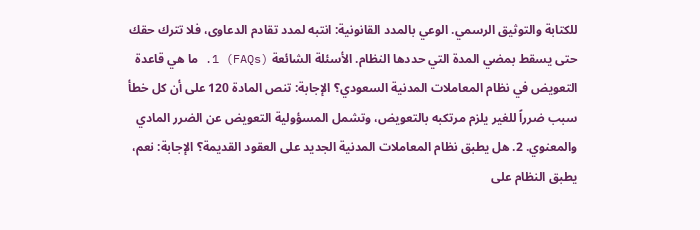للكتابة والتوثيق الرسمي. الوعي بالمدد القانونية: انتبه لمدد تقادم الدعاوى، فلا تترك حقك حتى يسقط بمضي المدة التي حددها النظام. الأسئلة الشائعة (FAQs) 1. ما هي قاعدة التعويض في نظام المعاملات المدنية السعودي؟ الإجابة: تنص المادة 120 على أن كل خطأ سبب ضرراً للغير يلزم مرتكبه بالتعويض، وتشمل المسؤولية التعويض عن الضرر المادي والمعنوي. 2. هل يطبق نظام المعاملات المدنية الجديد على العقود القديمة؟ الإجابة: نعم، يطبق النظام على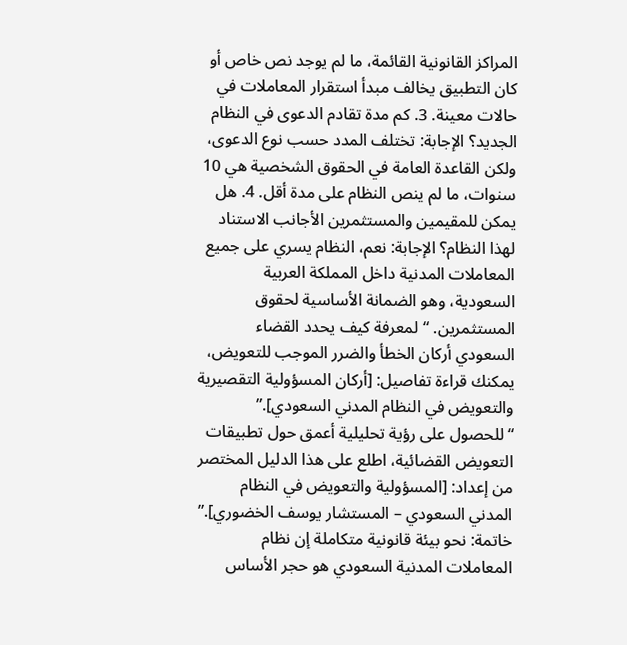المراكز القانونية القائمة، ما لم يوجد نص خاص أو كان التطبيق يخالف مبدأ استقرار المعاملات في حالات معينة. 3. كم مدة تقادم الدعوى في النظام الجديد؟ الإجابة: تختلف المدد حسب نوع الدعوى، ولكن القاعدة العامة في الحقوق الشخصية هي 10 سنوات، ما لم ينص النظام على مدة أقل. 4. هل يمكن للمقيمين والمستثمرين الأجانب الاستناد لهذا النظام؟ الإجابة: نعم، النظام يسري على جميع المعاملات المدنية داخل المملكة العربية السعودية، وهو الضمانة الأساسية لحقوق المستثمرين. “لمعرفة كيف يحدد القضاء السعودي أركان الخطأ والضرر الموجب للتعويض، يمكنك قراءة تفاصيل: [أركان المسؤولية التقصيرية والتعويض في النظام المدني السعودي].” “للحصول على رؤية تحليلية أعمق حول تطبيقات التعويض القضائية، اطلع على هذا الدليل المختصر من إعداد: [المسؤولية والتعويض في النظام المدني السعودي – المستشار يوسف الخضوري].”     خاتمة: نحو بيئة قانونية متكاملة إن نظام المعاملات المدنية السعودي هو حجر الأساس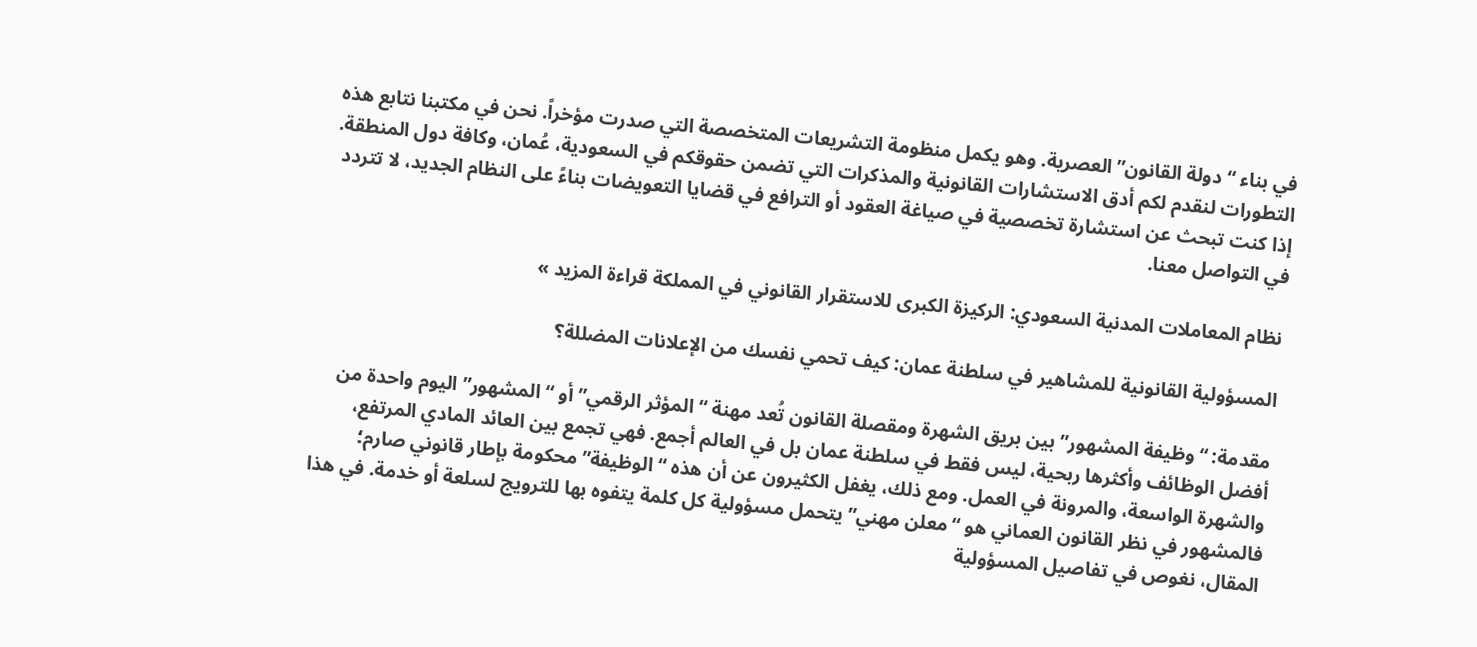في بناء “دولة القانون” العصرية. وهو يكمل منظومة التشريعات المتخصصة التي صدرت مؤخراً. نحن في مكتبنا نتابع هذه التطورات لنقدم لكم أدق الاستشارات القانونية والمذكرات التي تضمن حقوقكم في السعودية، عُمان، وكافة دول المنطقة. إذا كنت تبحث عن استشارة تخصصية في صياغة العقود أو الترافع في قضايا التعويضات بناءً على النظام الجديد، لا تتردد في التواصل معنا.

نظام المعاملات المدنية السعودي: الركيزة الكبرى للاستقرار القانوني في المملكة قراءة المزيد »

المسؤولية القانونية للمشاهير في سلطنة عمان: كيف تحمي نفسك من الإعلانات المضللة؟

مقدمة: “وظيفة المشهور” بين بريق الشهرة ومقصلة القانون تُعد مهنة “المؤثر الرقمي” أو “المشهور” اليوم واحدة من أفضل الوظائف وأكثرها ربحية، ليس فقط في سلطنة عمان بل في العالم أجمع. فهي تجمع بين العائد المادي المرتفع، والشهرة الواسعة، والمرونة في العمل. ومع ذلك، يغفل الكثيرون عن أن هذه “الوظيفة” محكومة بإطار قانوني صارم؛ فالمشهور في نظر القانون العماني هو “معلن مهني” يتحمل مسؤولية كل كلمة يتفوه بها للترويج لسلعة أو خدمة. في هذا المقال، نغوص في تفاصيل المسؤولية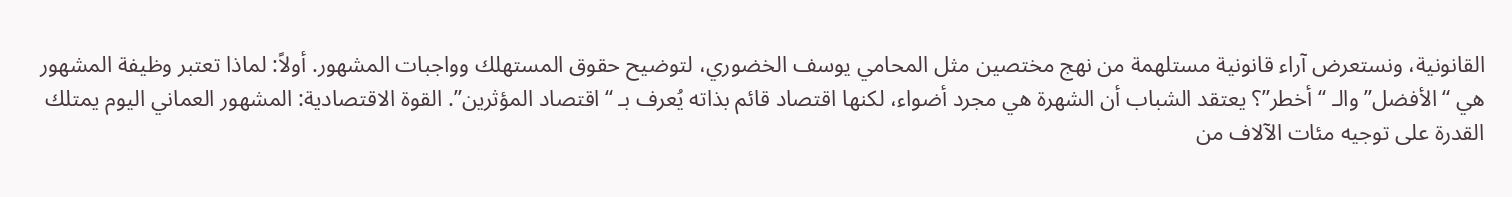القانونية، ونستعرض آراء قانونية مستلهمة من نهج مختصين مثل المحامي يوسف الخضوري، لتوضيح حقوق المستهلك وواجبات المشهور. أولاً: لماذا تعتبر وظيفة المشهور هي “الأفضل” والـ “أخطر”؟ يعتقد الشباب أن الشهرة هي مجرد أضواء، لكنها اقتصاد قائم بذاته يُعرف بـ “اقتصاد المؤثرين”. القوة الاقتصادية: المشهور العماني اليوم يمتلك القدرة على توجيه مئات الآلاف من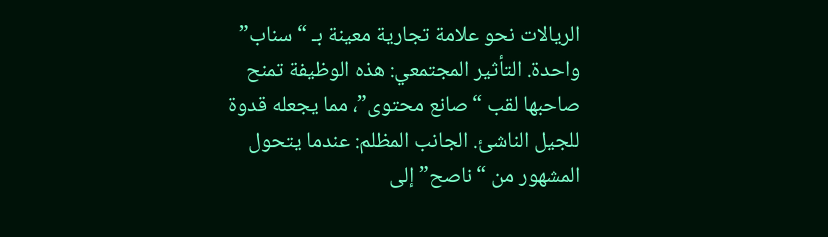الريالات نحو علامة تجارية معينة بـ “سناب” واحدة. التأثير المجتمعي: هذه الوظيفة تمنح صاحبها لقب “صانع محتوى”، مما يجعله قدوة للجيل الناشئ. الجانب المظلم: عندما يتحول المشهور من “ناصح” إلى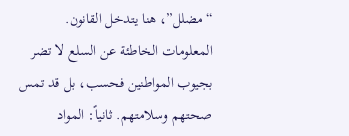“مضلل”، هنا يتدخل القانون. المعلومات الخاطئة عن السلع لا تضر بجيوب المواطنين فحسب، بل قد تمس صحتهم وسلامتهم. ثانياً: المواد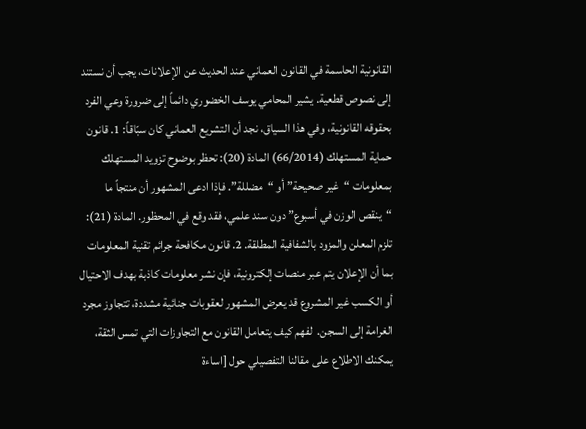القانونية الحاسمة في القانون العماني عند الحديث عن الإعلانات، يجب أن نستند إلى نصوص قطعية. يشير المحامي يوسف الخضوري دائماً إلى ضرورة وعي الفرد بحقوقه القانونية، وفي هذا السياق، نجد أن التشريع العماني كان سبّاقاً: 1. قانون حماية المستهلك (66/2014) المادة (20): تحظر بوضوح تزويد المستهلك بمعلومات “غير صحيحة” أو “مضللة”. فإذا ادعى المشهور أن منتجاً ما “ينقص الوزن في أسبوع” دون سند علمي، فقد وقع في المحظور. المادة (21): تلزم المعلن والمزود بالشفافية المطلقة. 2. قانون مكافحة جرائم تقنية المعلومات بما أن الإعلان يتم عبر منصات إلكترونية، فإن نشر معلومات كاذبة بهدف الاحتيال أو الكسب غير المشروع قد يعرض المشهور لعقوبات جنائية مشددة، تتجاوز مجرد الغرامة إلى السجن.  لفهم كيف يتعامل القانون مع التجاوزات التي تمس الثقة، يمكنك الاطلاع على مقالنا التفصيلي حول [اساءة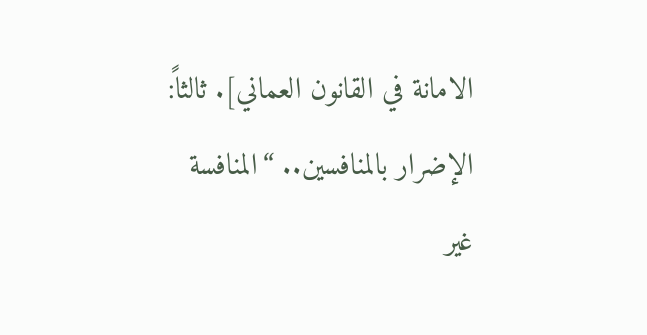الامانة في القانون العماني]. ثالثاً: الإضرار بالمنافسين.. “المنافسة غير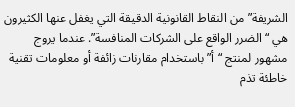الشريفة” من النقاط القانونية الدقيقة التي يغفل عنها الكثيرون هي “الضرر الواقع على الشركات المنافسة”. عندما يروج مشهور لمنتج “أ” باستخدام مقارنات زائفة أو معلومات تقنية خاطئة تذم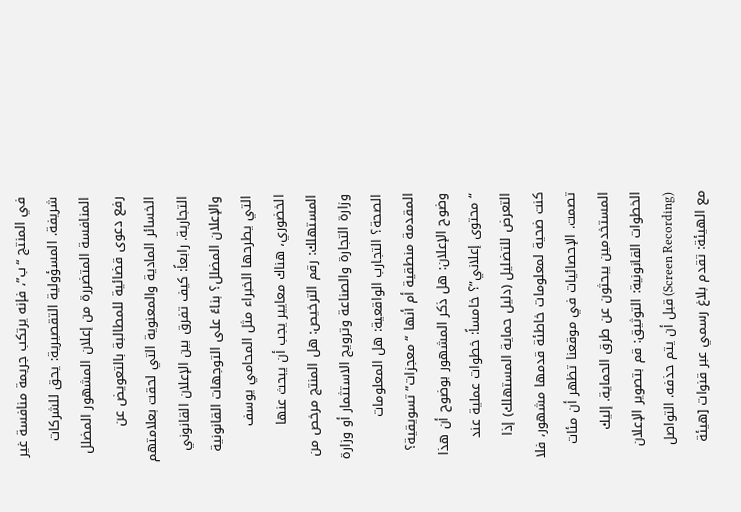في المنتج “ب”، فإنه يرتكب جريمة منافسة غير شريفة. المسؤولية التقصيرية: يحق للشركات المنافسة المتضررة من إعلان المشهور المضلل رفع دعوى قضائية للمطالبة بالتعويض عن الخسائر المادية والمعنوية التي لحقت بعلامتهم التجارية. رابعاً: كيف تفرق بين الإعلان القانوني والإعلان المضلل؟ بناءً على التوجهات القانونية التي يطرحها الخبراء مثل المحامي يوسف الخضوري، هناك معايير يجب أن يبحث عنها المستهلك: رقم الترخيص: هل المنتج مرخص من وزارة التجارة والصناعة وترويج الاستثمار أو وزارة الصحة؟ التجارب الواقعية: هل المعلومات المقدمة منطقية أم أنها “معجزات” تسويقية؟ وضوح الإعلان: هل ذكر المشهور بوضوح أن هذا “محتوى إعلاني”؟ خامساً: خطوات عملية عند التعرض للتضليل (دليل حماية المستهلك) إذا كنت ضحية لمعلومات خاطئة قدمها مشهور، فلا تصمت. الإحصائيات في موقعنا تظهر أن مئات المستخدمين يبحثون عن طرق الحماية. إليك الخطوات القانونية: التوثيق: قم بتصوير الإعلان (Screen Recording) قبل أن يتم حذفه. التواصل مع الهيئة: تقدم بلاغ رسمي عبر قنوات [هيئة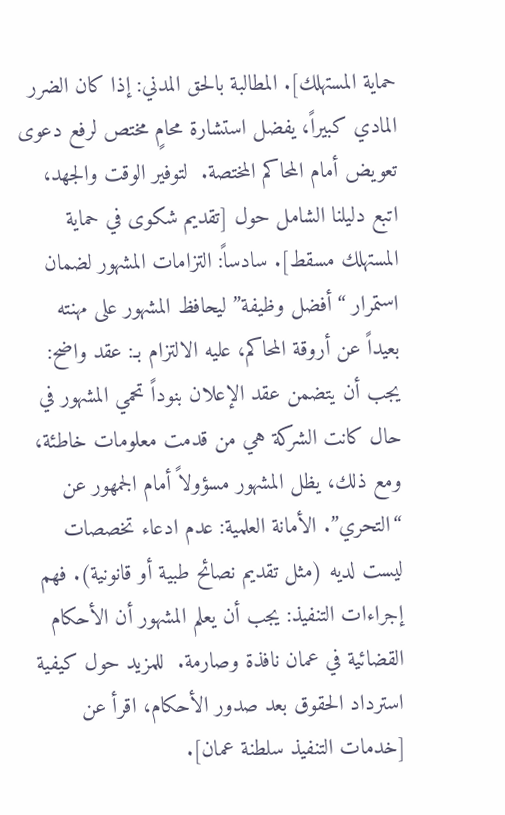حماية المستهلك]. المطالبة بالحق المدني: إذا كان الضرر المادي كبيراً، يفضل استشارة محامٍ مختص لرفع دعوى تعويض أمام المحاكم المختصة.  لتوفير الوقت والجهد، اتبع دليلنا الشامل حول [تقديم شكوى في حماية المستهلك مسقط]. سادساً: التزامات المشهور لضمان استمرار “أفضل وظيفة” ليحافظ المشهور على مهنته بعيداً عن أروقة المحاكم، عليه الالتزام بـ: عقد واضح: يجب أن يتضمن عقد الإعلان بنوداً تحمي المشهور في حال كانت الشركة هي من قدمت معلومات خاطئة، ومع ذلك، يظل المشهور مسؤولاً أمام الجمهور عن “التحري”. الأمانة العلمية: عدم ادعاء تخصصات ليست لديه (مثل تقديم نصائح طبية أو قانونية). فهم إجراءات التنفيذ: يجب أن يعلم المشهور أن الأحكام القضائية في عمان نافذة وصارمة.  للمزيد حول كيفية استرداد الحقوق بعد صدور الأحكام، اقرأ عن [خدمات التنفيذ سلطنة عمان].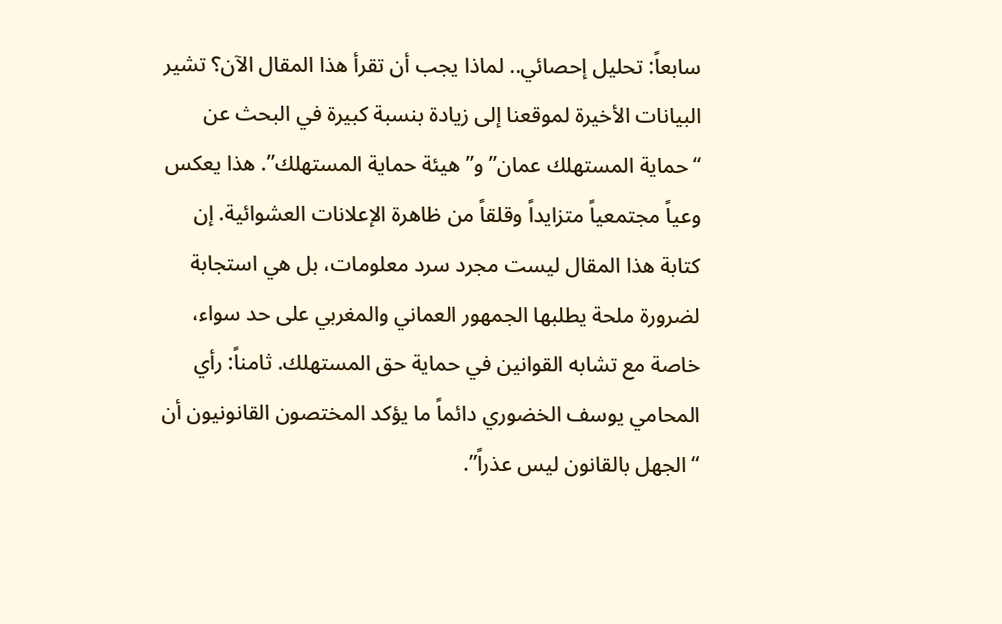سابعاً: تحليل إحصائي.. لماذا يجب أن تقرأ هذا المقال الآن؟ تشير البيانات الأخيرة لموقعنا إلى زيادة بنسبة كبيرة في البحث عن “حماية المستهلك عمان” و”هيئة حماية المستهلك”. هذا يعكس وعياً مجتمعياً متزايداً وقلقاً من ظاهرة الإعلانات العشوائية. إن كتابة هذا المقال ليست مجرد سرد معلومات، بل هي استجابة لضرورة ملحة يطلبها الجمهور العماني والمغربي على حد سواء، خاصة مع تشابه القوانين في حماية حق المستهلك. ثامناً: رأي المحامي يوسف الخضوري دائماً ما يؤكد المختصون القانونيون أن “الجهل بالقانون ليس عذراً”.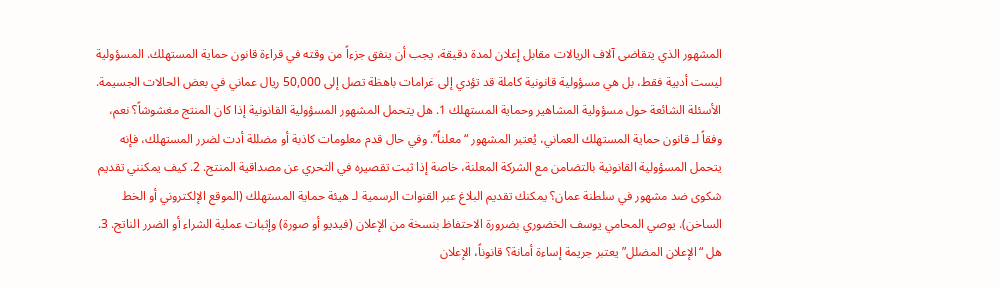المشهور الذي يتقاضى آلاف الريالات مقابل إعلان لمدة دقيقة، يجب أن ينفق جزءاً من وقته في قراءة قانون حماية المستهلك. المسؤولية ليست أدبية فقط، بل هي مسؤولية قانونية كاملة قد تؤدي إلى غرامات باهظة تصل إلى 50,000 ريال عماني في بعض الحالات الجسيمة. الأسئلة الشائعة حول مسؤولية المشاهير وحماية المستهلك 1. هل يتحمل المشهور المسؤولية القانونية إذا كان المنتج مغشوشاً؟ نعم، وفقاً لـ قانون حماية المستهلك العماني، يُعتبر المشهور “معلناً”. وفي حال قدم معلومات كاذبة أو مضللة أدت لضرر المستهلك، فإنه يتحمل المسؤولية القانونية بالتضامن مع الشركة المعلنة، خاصة إذا ثبت تقصيره في التحري عن مصداقية المنتج. 2. كيف يمكنني تقديم شكوى ضد مشهور في سلطنة عمان؟ يمكنك تقديم البلاغ عبر القنوات الرسمية لـ هيئة حماية المستهلك (الموقع الإلكتروني أو الخط الساخن). يوصي المحامي يوسف الخضوري بضرورة الاحتفاظ بنسخة من الإعلان (فيديو أو صورة) وإثبات عملية الشراء أو الضرر الناتج. 3. هل “الإعلان المضلل” يعتبر جريمة إساءة أمانة؟ قانوناً، الإعلان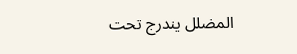المضلل يندرج تحت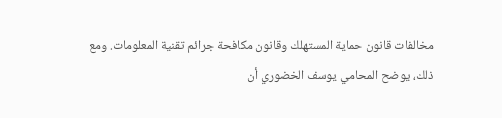مخالفات قانون حماية المستهلك وقانون مكافحة جرائم تقنية المعلومات. ومع ذلك، يوضح المحامي يوسف الخضوري أن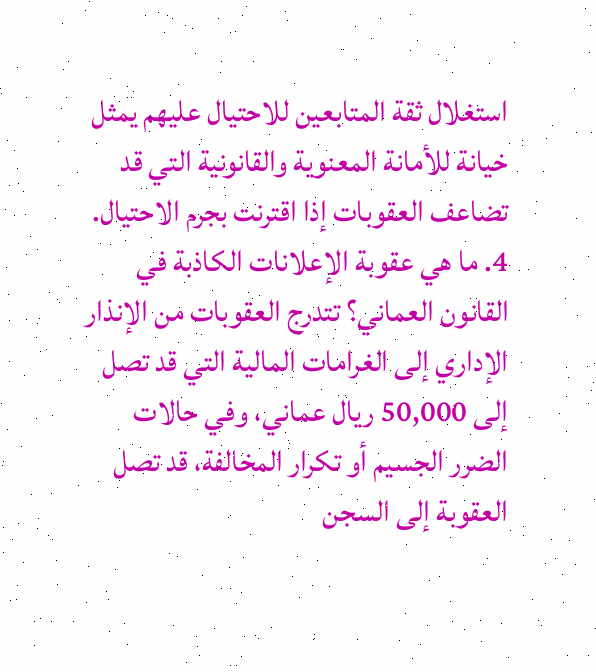استغلال ثقة المتابعين للاحتيال عليهم يمثل خيانة للأمانة المعنوية والقانونية التي قد تضاعف العقوبات إذا اقترنت بجرم الاحتيال. 4. ما هي عقوبة الإعلانات الكاذبة في القانون العماني؟ تتدرج العقوبات من الإنذار الإداري إلى الغرامات المالية التي قد تصل إلى 50,000 ريال عماني، وفي حالات الضرر الجسيم أو تكرار المخالفة، قد تصل العقوبة إلى السجن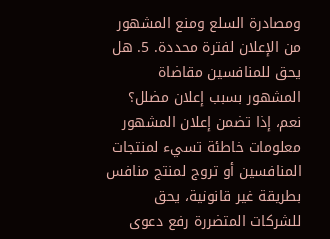ومصادرة السلع ومنع المشهور من الإعلان لفترة محددة. 5. هل يحق للمنافسين مقاضاة المشهور بسبب إعلان مضلل؟ نعم، إذا تضمن إعلان المشهور معلومات خاطئة تسيء لمنتجات المنافسين أو تروج لمنتج منافس بطريقة غير قانونية، يحق للشركات المتضررة رفع دعوى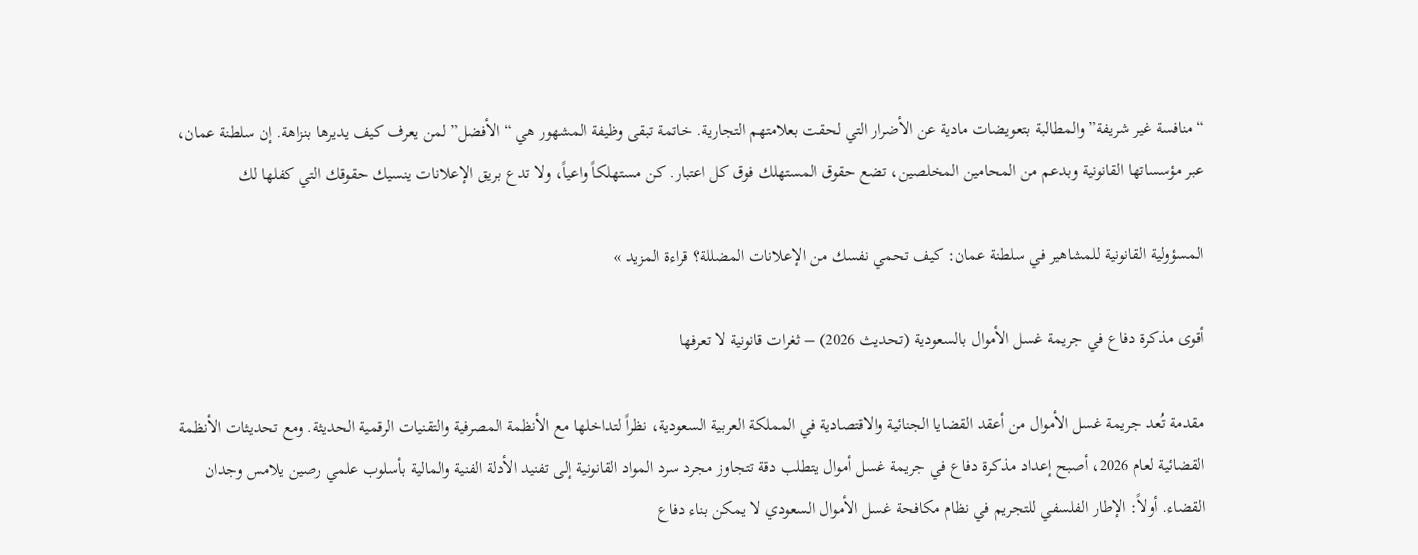“منافسة غير شريفة” والمطالبة بتعويضات مادية عن الأضرار التي لحقت بعلامتهم التجارية. خاتمة تبقى وظيفة المشهور هي “الأفضل” لمن يعرف كيف يديرها بنزاهة. إن سلطنة عمان، عبر مؤسساتها القانونية وبدعم من المحامين المخلصين، تضع حقوق المستهلك فوق كل اعتبار. كن مستهلكاً واعياً، ولا تدع بريق الإعلانات ينسيك حقوقك التي كفلها لك

المسؤولية القانونية للمشاهير في سلطنة عمان: كيف تحمي نفسك من الإعلانات المضللة؟ قراءة المزيد »

أقوى مذكرة دفاع في جريمة غسل الأموال بالسعودية (تحديث 2026) – ثغرات قانونية لا تعرفها

مقدمة تُعد جريمة غسل الأموال من أعقد القضايا الجنائية والاقتصادية في المملكة العربية السعودية، نظراً لتداخلها مع الأنظمة المصرفية والتقنيات الرقمية الحديثة. ومع تحديثات الأنظمة القضائية لعام 2026، أصبح إعداد مذكرة دفاع في جريمة غسل أموال يتطلب دقة تتجاوز مجرد سرد المواد القانونية إلى تفنيد الأدلة الفنية والمالية بأسلوب علمي رصين يلامس وجدان القضاء. أولاً: الإطار الفلسفي للتجريم في نظام مكافحة غسل الأموال السعودي لا يمكن بناء دفاع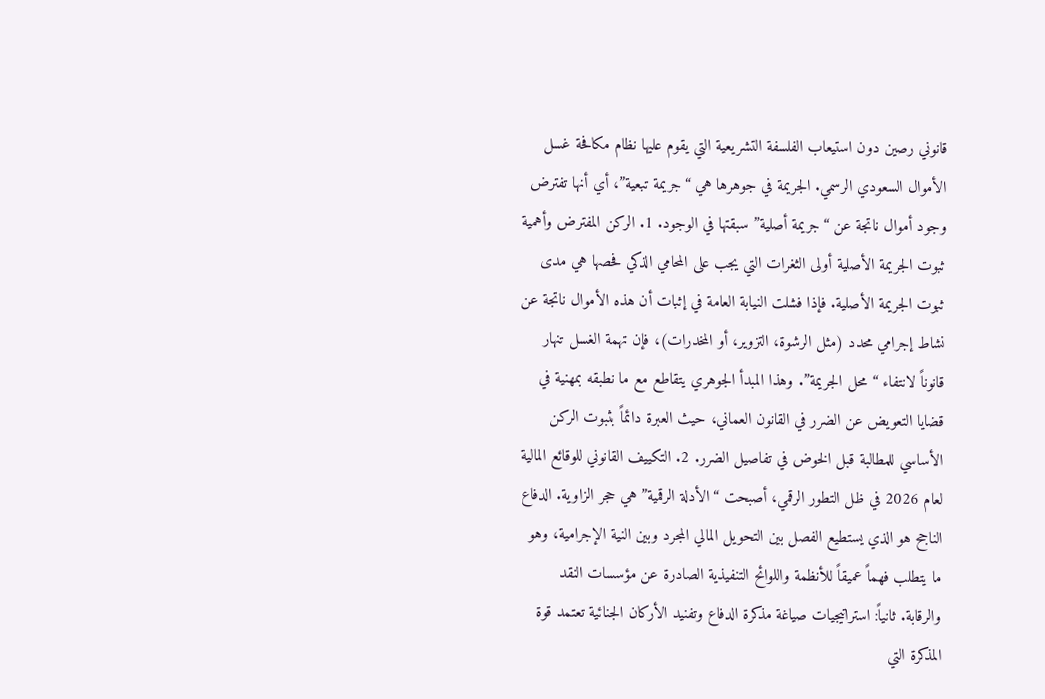قانوني رصين دون استيعاب الفلسفة التشريعية التي يقوم عليها نظام مكافحة غسل الأموال السعودي الرسمي. الجريمة في جوهرها هي “جريمة تبعية”، أي أنها تفترض وجود أموال ناتجة عن “جريمة أصلية” سبقتها في الوجود. 1. الركن المفترض وأهمية ثبوت الجريمة الأصلية أولى الثغرات التي يجب على المحامي الذكي فحصها هي مدى ثبوت الجريمة الأصلية. فإذا فشلت النيابة العامة في إثبات أن هذه الأموال ناتجة عن نشاط إجرامي محدد (مثل الرشوة، التزوير، أو المخدرات)، فإن تهمة الغسل تنهار قانوناً لانتفاء “محل الجريمة”. وهذا المبدأ الجوهري يتقاطع مع ما نطبقه بمهنية في قضايا التعويض عن الضرر في القانون العماني، حيث العبرة دائماً بثبوت الركن الأساسي للمطالبة قبل الخوض في تفاصيل الضرر. 2. التكييف القانوني للوقائع المالية لعام 2026 في ظل التطور الرقمي، أصبحت “الأدلة الرقمية” هي حجر الزاوية. الدفاع الناجح هو الذي يستطيع الفصل بين التحويل المالي المجرد وبين النية الإجرامية، وهو ما يتطلب فهماً عميقاً للأنظمة واللوائح التنفيذية الصادرة عن مؤسسات النقد والرقابة. ثانياً: استراتيجيات صياغة مذكرة الدفاع وتفنيد الأركان الجنائية تعتمد قوة المذكرة التي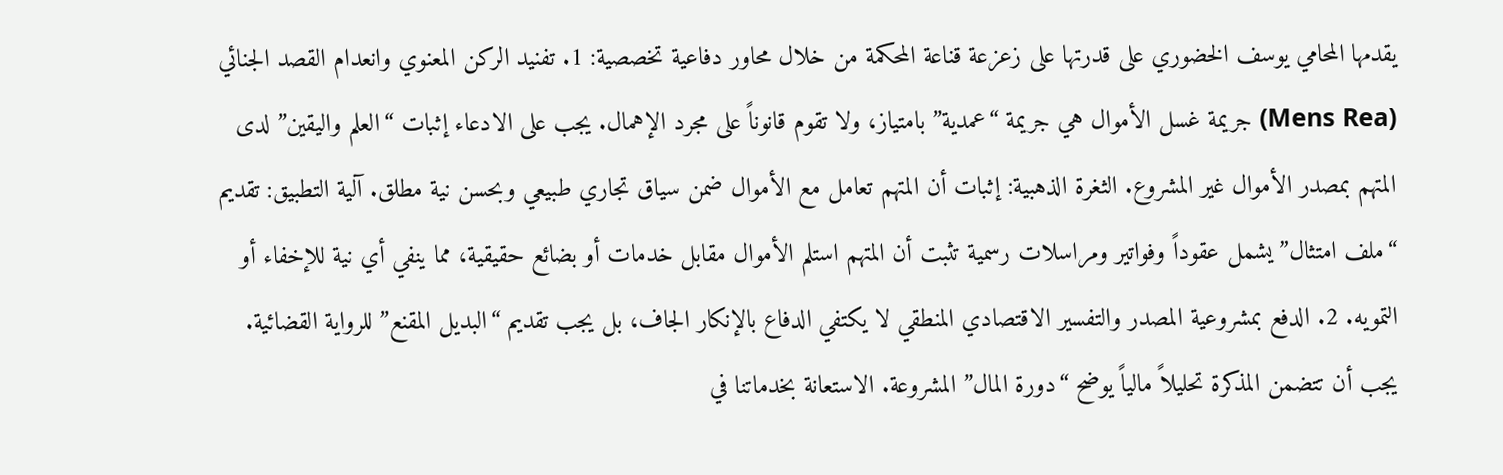يقدمها المحامي يوسف الخضوري على قدرتها على زعزعة قناعة المحكمة من خلال محاور دفاعية تخصصية: 1. تفنيد الركن المعنوي وانعدام القصد الجنائي (Mens Rea) جريمة غسل الأموال هي جريمة “عمدية” بامتياز، ولا تقوم قانوناً على مجرد الإهمال. يجب على الادعاء إثبات “العلم واليقين” لدى المتهم بمصدر الأموال غير المشروع. الثغرة الذهبية: إثبات أن المتهم تعامل مع الأموال ضمن سياق تجاري طبيعي وبحسن نية مطلق. آلية التطبيق: تقديم “ملف امتثال” يشمل عقوداً وفواتير ومراسلات رسمية تثبت أن المتهم استلم الأموال مقابل خدمات أو بضائع حقيقية، مما ينفي أي نية للإخفاء أو التمويه. 2. الدفع بمشروعية المصدر والتفسير الاقتصادي المنطقي لا يكتفي الدفاع بالإنكار الجاف، بل يجب تقديم “البديل المقنع” للرواية القضائية. يجب أن تتضمن المذكرة تحليلاً مالياً يوضح “دورة المال” المشروعة. الاستعانة بخدماتنا في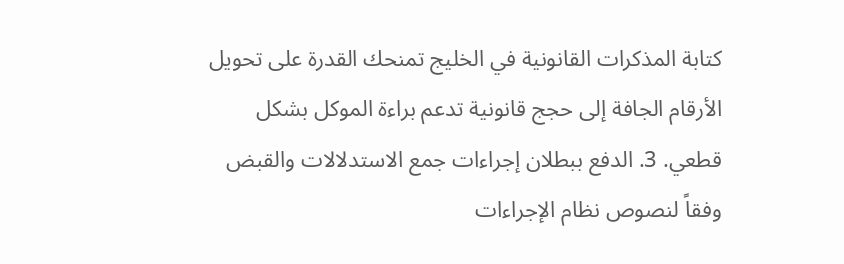كتابة المذكرات القانونية في الخليج تمنحك القدرة على تحويل الأرقام الجافة إلى حجج قانونية تدعم براءة الموكل بشكل قطعي. 3. الدفع ببطلان إجراءات جمع الاستدلالات والقبض وفقاً لنصوص نظام الإجراءات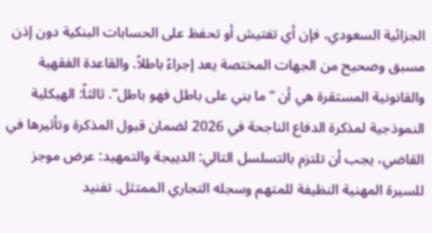الجزائية السعودي، فإن أي تفتيش أو تحفظ على الحسابات البنكية دون إذن مسبق وصحيح من الجهات المختصة يعد إجراءً باطلاً. والقاعدة الفقهية والقانونية المستقرة هي أن “ما بني على باطل فهو باطل”. ثالثاً: الهيكلية النموذجية لمذكرة الدفاع الناجحة في 2026 لضمان قبول المذكرة وتأثيرها في القاضي، يجب أن تلتزم بالتسلسل التالي: الدييجة والتمهيد: عرض موجز للسيرة المهنية النظيفة للمتهم وسجله التجاري الممتثل. تفنيد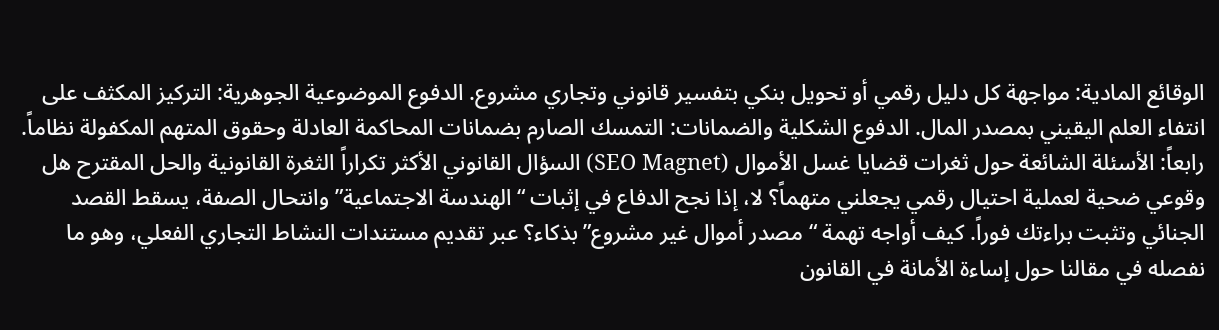الوقائع المادية: مواجهة كل دليل رقمي أو تحويل بنكي بتفسير قانوني وتجاري مشروع. الدفوع الموضوعية الجوهرية: التركيز المكثف على انتفاء العلم اليقيني بمصدر المال. الدفوع الشكلية والضمانات: التمسك الصارم بضمانات المحاكمة العادلة وحقوق المتهم المكفولة نظاماً. رابعاً: الأسئلة الشائعة حول ثغرات قضايا غسل الأموال (SEO Magnet) السؤال القانوني الأكثر تكراراً الثغرة القانونية والحل المقترح هل وقوعي ضحية لعملية احتيال رقمي يجعلني متهماً؟ لا، إذا نجح الدفاع في إثبات “الهندسة الاجتماعية” وانتحال الصفة، يسقط القصد الجنائي وتثبت براءتك فوراً. كيف أواجه تهمة “مصدر أموال غير مشروع” بذكاء؟ عبر تقديم مستندات النشاط التجاري الفعلي، وهو ما نفصله في مقالنا حول إساءة الأمانة في القانون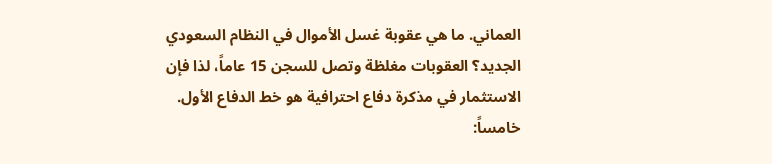العماني. ما هي عقوبة غسل الأموال في النظام السعودي الجديد؟ العقوبات مغلظة وتصل للسجن 15 عاماً، لذا فإن الاستثمار في مذكرة دفاع احترافية هو خط الدفاع الأول. خامساً: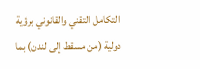التكامل التقني والقانوني برؤية دولية (من مسقط إلى لندن) بما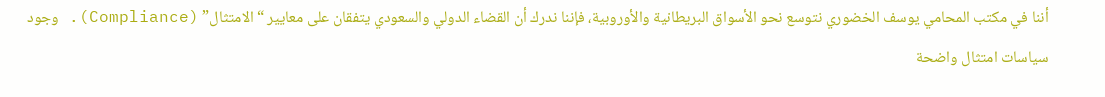أننا في مكتب المحامي يوسف الخضوري نتوسع نحو الأسواق البريطانية والأوروبية، فإننا ندرك أن القضاء الدولي والسعودي يتفقان على معايير “الامتثال” (Compliance). وجود سياسات امتثال واضحة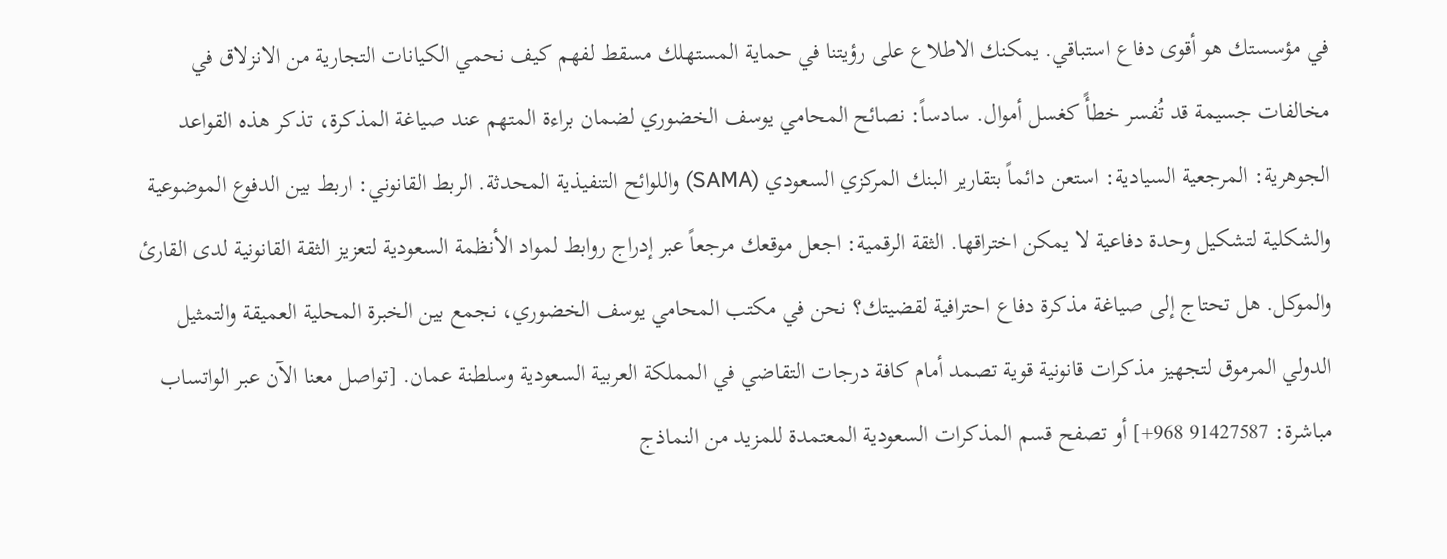في مؤسستك هو أقوى دفاع استباقي. يمكنك الاطلاع على رؤيتنا في حماية المستهلك مسقط لفهم كيف نحمي الكيانات التجارية من الانزلاق في مخالفات جسيمة قد تُفسر خطأً كغسل أموال. سادساً: نصائح المحامي يوسف الخضوري لضمان براءة المتهم عند صياغة المذكرة، تذكر هذه القواعد الجوهرية: المرجعية السيادية: استعن دائماً بتقارير البنك المركزي السعودي (SAMA) واللوائح التنفيذية المحدثة. الربط القانوني: اربط بين الدفوع الموضوعية والشكلية لتشكيل وحدة دفاعية لا يمكن اختراقها. الثقة الرقمية: اجعل موقعك مرجعاً عبر إدراج روابط لمواد الأنظمة السعودية لتعزيز الثقة القانونية لدى القارئ والموكل. هل تحتاج إلى صياغة مذكرة دفاع احترافية لقضيتك؟ نحن في مكتب المحامي يوسف الخضوري، نجمع بين الخبرة المحلية العميقة والتمثيل الدولي المرموق لتجهيز مذكرات قانونية قوية تصمد أمام كافة درجات التقاضي في المملكة العربية السعودية وسلطنة عمان. [تواصل معنا الآن عبر الواتساب مباشرة: 91427587 968+] أو تصفح قسم المذكرات السعودية المعتمدة للمزيد من النماذج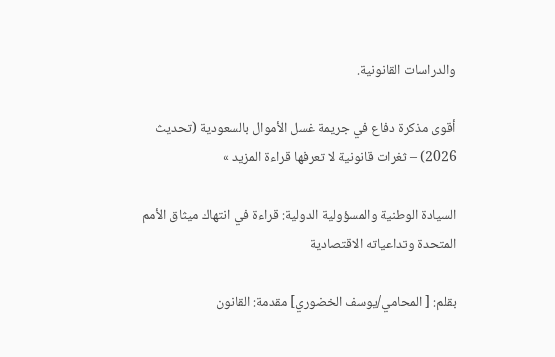والدراسات القانونية.

أقوى مذكرة دفاع في جريمة غسل الأموال بالسعودية (تحديث 2026) – ثغرات قانونية لا تعرفها قراءة المزيد »

السيادة الوطنية والمسؤولية الدولية: قراءة في انتهاك ميثاق الأمم المتحدة وتداعياته الاقتصادية

بقلم: [ المحامي/يوسف الخضوري] مقدمة: القانون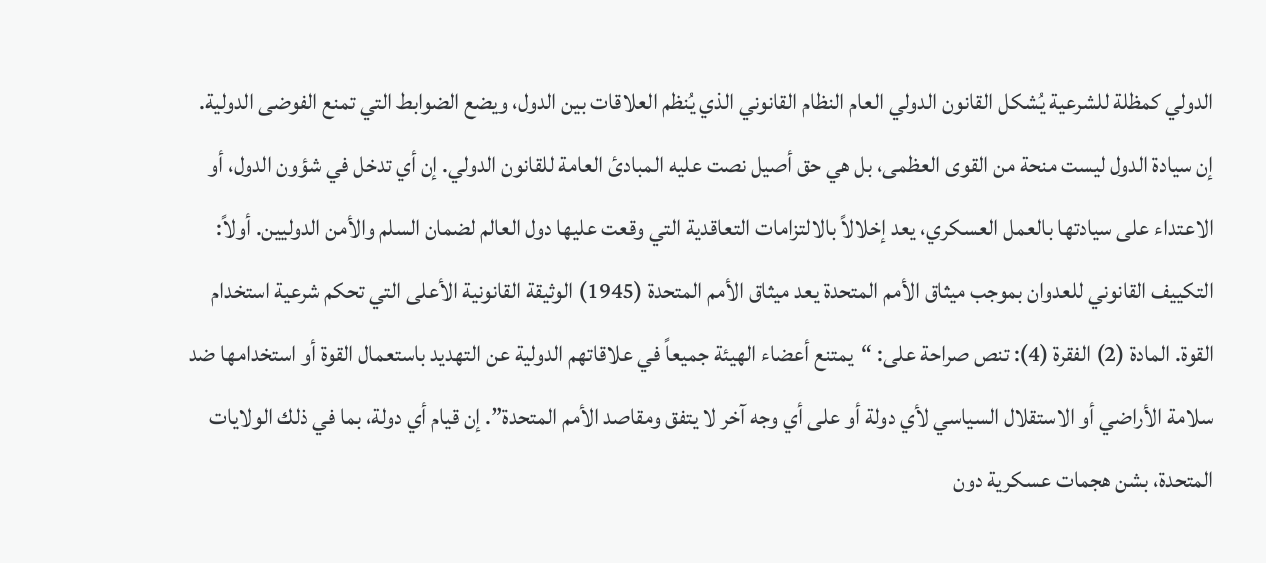الدولي كمظلة للشرعية يُشكل القانون الدولي العام النظام القانوني الذي يُنظم العلاقات بين الدول، ويضع الضوابط التي تمنع الفوضى الدولية. إن سيادة الدول ليست منحة من القوى العظمى، بل هي حق أصيل نصت عليه المبادئ العامة للقانون الدولي. إن أي تدخل في شؤون الدول، أو الاعتداء على سيادتها بالعمل العسكري، يعد إخلالاً بالالتزامات التعاقدية التي وقعت عليها دول العالم لضمان السلم والأمن الدوليين. أولاً: التكييف القانوني للعدوان بموجب ميثاق الأمم المتحدة يعد ميثاق الأمم المتحدة (1945) الوثيقة القانونية الأعلى التي تحكم شرعية استخدام القوة. المادة (2) الفقرة (4): تنص صراحة على: “يمتنع أعضاء الهيئة جميعاً في علاقاتهم الدولية عن التهديد باستعمال القوة أو استخدامها ضد سلامة الأراضي أو الاستقلال السياسي لأي دولة أو على أي وجه آخر لا يتفق ومقاصد الأمم المتحدة”. إن قيام أي دولة، بما في ذلك الولايات المتحدة، بشن هجمات عسكرية دون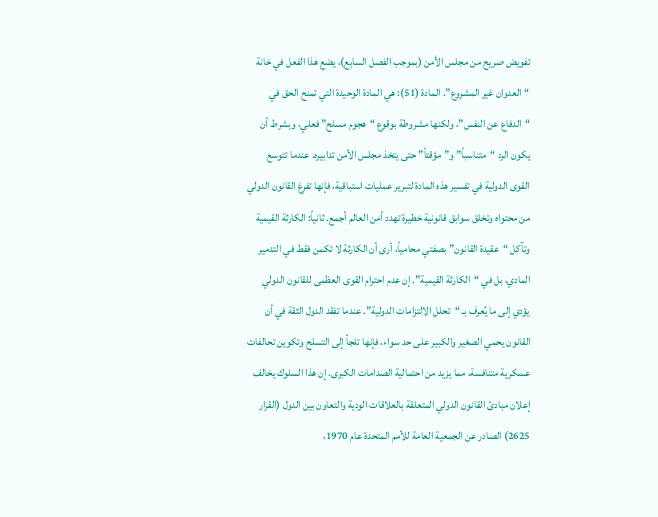تفويض صريح من مجلس الأمن (بموجب الفصل السابع)، يضع هذا الفعل في خانة “العدوان غير المشروع”. المادة (51): هي المادة الوحيدة التي تمنح الحق في “الدفاع عن النفس”، ولكنها مشروطة بوقوع “هجوم مسلح” فعلي، وبشرط أن يكون الرد “متناسباً” و”مؤقتاً” حتى يتخذ مجلس الأمن تدابيره. عندما تتوسع القوى الدولية في تفسير هذه المادة لتبرير عمليات استباقية، فإنها تفرغ القانون الدولي من محتواه وتخلق سوابق قانونية خطيرة تهدد أمن العالم أجمع. ثانياً: الكارثة القيمية وتآكل “عقيدة القانون” بصفتي محامياً، أرى أن الكارثة لا تكمن فقط في التدمير المادي، بل في “الكارثة القيمية”. إن عدم احترام القوى العظمى للقانون الدولي يؤدي إلى ما يُعرف بـ “تحلل الالتزامات الدولية”. عندما تفقد الدول الثقة في أن القانون يحمي الصغير والكبير على حد سواء، فإنها تلجأ إلى التسلح وتكوين تحالفات عسكرية متنافسة، مما يزيد من احتمالية الصدامات الكبرى. إن هذا السلوك يخالف إعلان مبادئ القانون الدولي المتعلقة بالعلاقات الودية والتعاون بين الدول (القرار 2625) الصادر عن الجمعية العامة للأمم المتحدة عام 1970،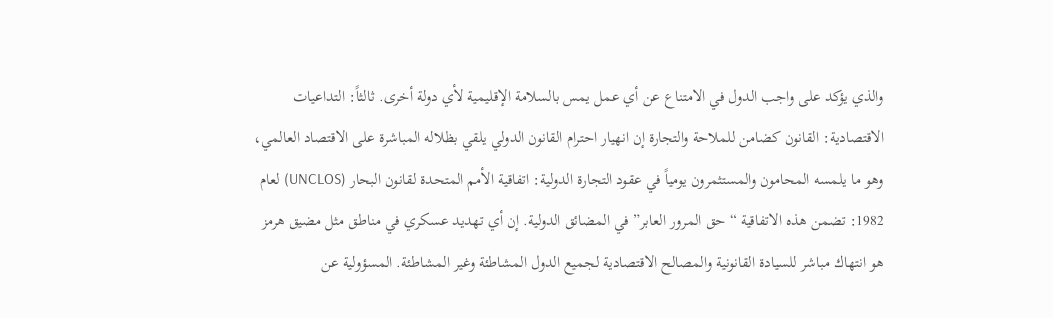والذي يؤكد على واجب الدول في الامتناع عن أي عمل يمس بالسلامة الإقليمية لأي دولة أخرى. ثالثاً: التداعيات الاقتصادية: القانون كضامن للملاحة والتجارة إن انهيار احترام القانون الدولي يلقي بظلاله المباشرة على الاقتصاد العالمي، وهو ما يلمسه المحامون والمستثمرون يومياً في عقود التجارة الدولية: اتفاقية الأمم المتحدة لقانون البحار (UNCLOS) لعام 1982: تضمن هذه الاتفاقية “حق المرور العابر” في المضائق الدولية. إن أي تهديد عسكري في مناطق مثل مضيق هرمز هو انتهاك مباشر للسيادة القانونية والمصالح الاقتصادية لجميع الدول المشاطئة وغير المشاطئة. المسؤولية عن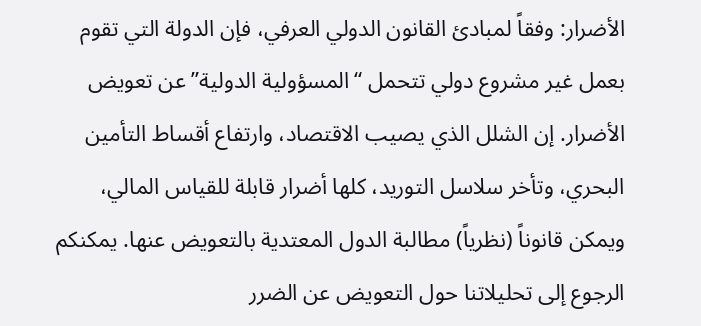الأضرار: وفقاً لمبادئ القانون الدولي العرفي، فإن الدولة التي تقوم بعمل غير مشروع دولي تتحمل “المسؤولية الدولية” عن تعويض الأضرار. إن الشلل الذي يصيب الاقتصاد، وارتفاع أقساط التأمين البحري، وتأخر سلاسل التوريد، كلها أضرار قابلة للقياس المالي، ويمكن قانوناً (نظرياً) مطالبة الدول المعتدية بالتعويض عنها. يمكنكم الرجوع إلى تحليلاتنا حول التعويض عن الضرر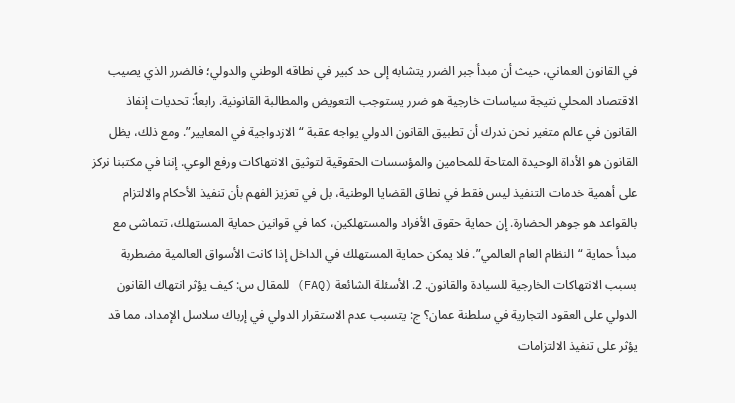في القانون العماني، حيث أن مبدأ جبر الضرر يتشابه إلى حد كبير في نطاقه الوطني والدولي؛ فالضرر الذي يصيب الاقتصاد المحلي نتيجة سياسات خارجية هو ضرر يستوجب التعويض والمطالبة القانونية. رابعاً: تحديات إنفاذ القانون في عالم متغير نحن ندرك أن تطبيق القانون الدولي يواجه عقبة “الازدواجية في المعايير”. ومع ذلك، يظل القانون هو الأداة الوحيدة المتاحة للمحامين والمؤسسات الحقوقية لتوثيق الانتهاكات ورفع الوعي. إننا في مكتبنا نركز على أهمية خدمات التنفيذ ليس فقط في نطاق القضايا الوطنية، بل في تعزيز الفهم بأن تنفيذ الأحكام والالتزام بالقواعد هو جوهر الحضارة. إن حماية حقوق الأفراد والمستهلكين، كما في قوانين حماية المستهلك، تتماشى مع مبدأ حماية “النظام العام العالمي”. فلا يمكن حماية المستهلك في الداخل إذا كانت الأسواق العالمية مضطربة بسبب الانتهاكات الخارجية للسيادة والقانون. 2. الأسئلة الشائعة (FAQ) للمقال س: كيف يؤثر انتهاك القانون الدولي على العقود التجارية في سلطنة عمان؟ ج: يتسبب عدم الاستقرار الدولي في إرباك سلاسل الإمداد، مما قد يؤثر على تنفيذ الالتزامات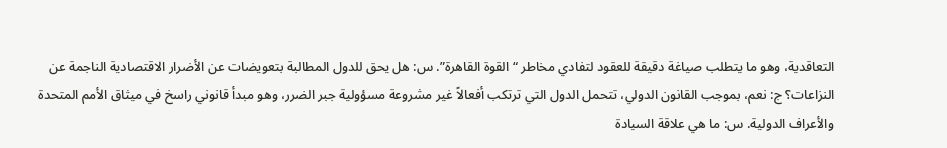التعاقدية، وهو ما يتطلب صياغة دقيقة للعقود لتفادي مخاطر “القوة القاهرة”. س: هل يحق للدول المطالبة بتعويضات عن الأضرار الاقتصادية الناجمة عن النزاعات؟ ج: نعم، بموجب القانون الدولي، تتحمل الدول التي ترتكب أفعالاً غير مشروعة مسؤولية جبر الضرر، وهو مبدأ قانوني راسخ في ميثاق الأمم المتحدة والأعراف الدولية. س: ما هي علاقة السيادة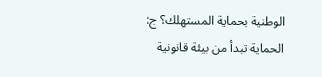الوطنية بحماية المستهلك؟ ج: الحماية تبدأ من بيئة قانونية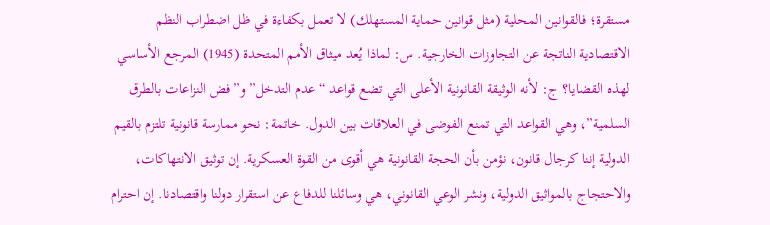مستقرة؛ فالقوانين المحلية (مثل قوانين حماية المستهلك) لا تعمل بكفاءة في ظل اضطراب النظم الاقتصادية الناتجة عن التجاوزات الخارجية. س: لماذا يُعد ميثاق الأمم المتحدة (1945) المرجع الأساسي لهذه القضايا؟ ج: لأنه الوثيقة القانونية الأعلى التي تضع قواعد “عدم التدخل” و”فض النزاعات بالطرق السلمية”، وهي القواعد التي تمنع الفوضى في العلاقات بين الدول. خاتمة: نحو ممارسة قانونية تلتزم بالقيم الدولية إننا كرجال قانون، نؤمن بأن الحجة القانونية هي أقوى من القوة العسكرية. إن توثيق الانتهاكات، والاحتجاج بالمواثيق الدولية، ونشر الوعي القانوني، هي وسائلنا للدفاع عن استقرار دولنا واقتصادنا. إن احترام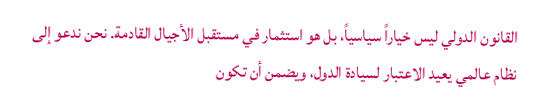القانون الدولي ليس خياراً سياسياً، بل هو استثمار في مستقبل الأجيال القادمة. نحن ندعو إلى نظام عالمي يعيد الاعتبار لسيادة الدول، ويضمن أن تكون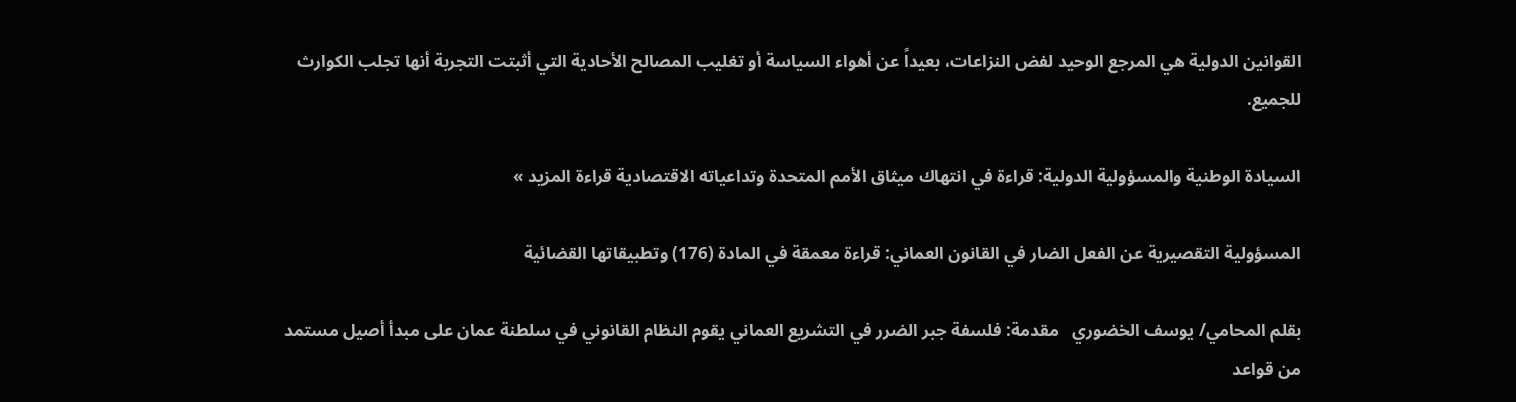القوانين الدولية هي المرجع الوحيد لفض النزاعات، بعيداً عن أهواء السياسة أو تغليب المصالح الأحادية التي أثبتت التجربة أنها تجلب الكوارث للجميع.

السيادة الوطنية والمسؤولية الدولية: قراءة في انتهاك ميثاق الأمم المتحدة وتداعياته الاقتصادية قراءة المزيد »

المسؤولية التقصيرية عن الفعل الضار في القانون العماني: قراءة معمقة في المادة (176) وتطبيقاتها القضائية

بقلم المحامي/ يوسف الخضوري   مقدمة: فلسفة جبر الضرر في التشريع العماني يقوم النظام القانوني في سلطنة عمان على مبدأ أصيل مستمد من قواعد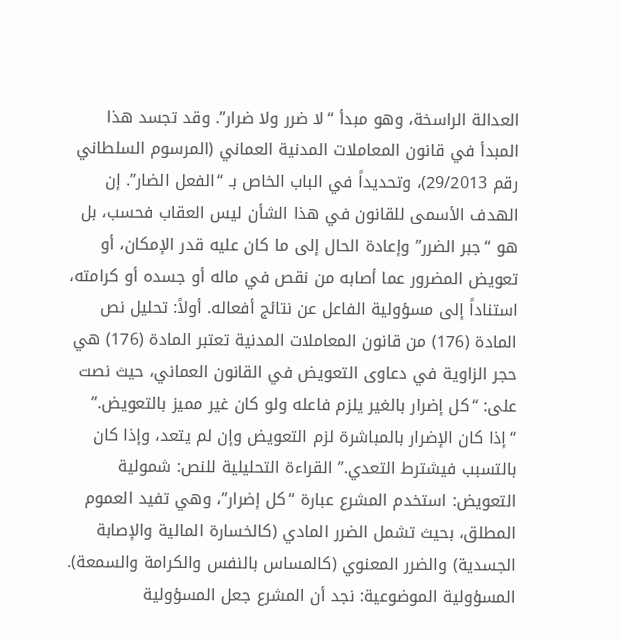العدالة الراسخة، وهو مبدأ “لا ضرر ولا ضرار”. وقد تجسد هذا المبدأ في قانون المعاملات المدنية العماني (المرسوم السلطاني رقم 29/2013)، وتحديداً في الباب الخاص بـ “الفعل الضار”. إن الهدف الأسمى للقانون في هذا الشأن ليس العقاب فحسب، بل هو “جبر الضرر” وإعادة الحال إلى ما كان عليه قدر الإمكان، أو تعويض المضرور عما أصابه من نقص في ماله أو جسده أو كرامته، استناداً إلى مسؤولية الفاعل عن نتائج أفعاله. أولاً: تحليل نص المادة (176) من قانون المعاملات المدنية تعتبر المادة (176) هي حجر الزاوية في دعاوى التعويض في القانون العماني، حيث نصت على: “كل إضرار بالغير يلزم فاعله ولو كان غير مميز بالتعويض.” “إذا كان الإضرار بالمباشرة لزم التعويض وإن لم يتعد، وإذا كان بالتسبب فيشترط التعدي.” القراءة التحليلية للنص: شمولية التعويض: استخدم المشرع عبارة “كل إضرار”، وهي تفيد العموم المطلق، بحيث تشمل الضرر المادي (كالخسارة المالية والإصابة الجسدية) والضرر المعنوي (كالمساس بالنفس والكرامة والسمعة). المسؤولية الموضوعية: نجد أن المشرع جعل المسؤولية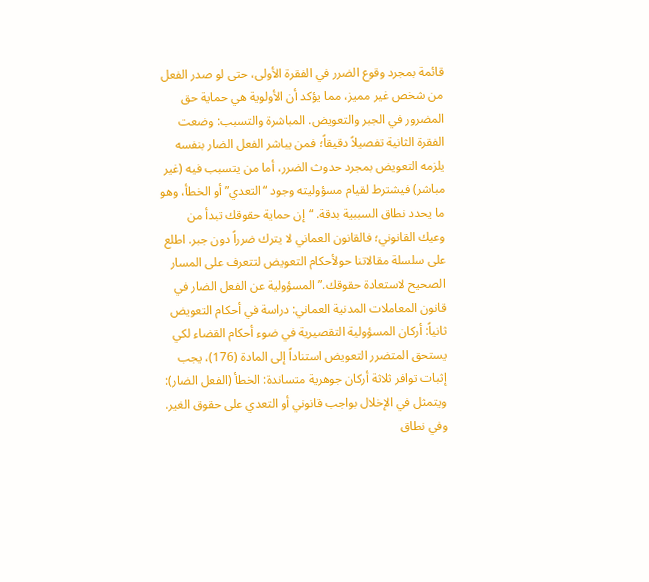قائمة بمجرد وقوع الضرر في الفقرة الأولى، حتى لو صدر الفعل من شخص غير مميز، مما يؤكد أن الأولوية هي حماية حق المضرور في الجبر والتعويض. المباشرة والتسبب: وضعت الفقرة الثانية تفصيلاً دقيقاً؛ فمن يباشر الفعل الضار بنفسه يلزمه التعويض بمجرد حدوث الضرر، أما من يتسبب فيه (غير مباشر) فيشترط لقيام مسؤوليته وجود “التعدي” أو الخطأ، وهو ما يحدد نطاق السببية بدقة. “إن حماية حقوقك تبدأ من وعيك القانوني؛ فالقانون العماني لا يترك ضرراً دون جبر. اطلع على سلسلة مقالاتنا حولأحكام التعويض لتتعرف على المسار الصحيح لاستعادة حقوقك.” المسؤولية عن الفعل الضار في قانون المعاملات المدنية العماني: دراسة في أحكام التعويض ثانياً: أركان المسؤولية التقصيرية في ضوء أحكام القضاء لكي يستحق المتضرر التعويض استناداً إلى المادة (176)، يجب إثبات توافر ثلاثة أركان جوهرية متساندة: الخطأ (الفعل الضار): ويتمثل في الإخلال بواجب قانوني أو التعدي على حقوق الغير. وفي نطاق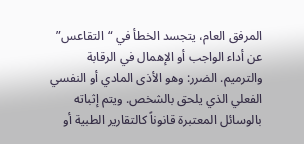المرفق العام، يتجسد الخطأ في “التقاعس” عن أداء الواجب أو الإهمال في الرقابة والترميم. الضرر: وهو الأذى المادي أو النفسي الفعلي الذي يلحق بالشخص. ويتم إثباته بالوسائل المعتبرة قانوناً كالتقارير الطبية أو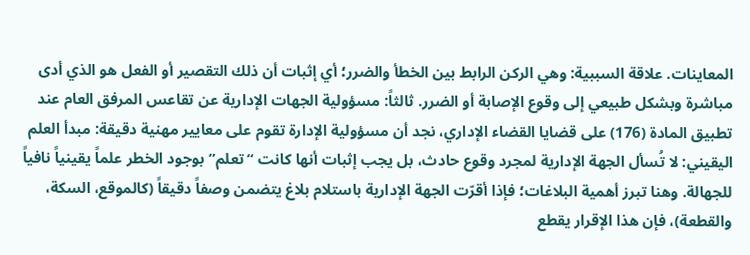المعاينات. علاقة السببية: وهي الركن الرابط بين الخطأ والضرر؛ أي إثبات أن ذلك التقصير أو الفعل هو الذي أدى مباشرة وبشكل طبيعي إلى وقوع الإصابة أو الضرر. ثالثاً: مسؤولية الجهات الإدارية عن تقاعس المرفق العام عند تطبيق المادة (176) على قضايا القضاء الإداري، نجد أن مسؤولية الإدارة تقوم على معايير مهنية دقيقة: مبدأ العلم اليقيني: لا تُسأل الجهة الإدارية لمجرد وقوع حادث، بل يجب إثبات أنها كانت “تعلم” بوجود الخطر علماً يقينياً نافياً للجهالة. وهنا تبرز أهمية البلاغات؛ فإذا أقرّت الجهة الإدارية باستلام بلاغ يتضمن وصفاً دقيقاً (كالموقع، السكة، والقطعة)، فإن هذا الإقرار يقطع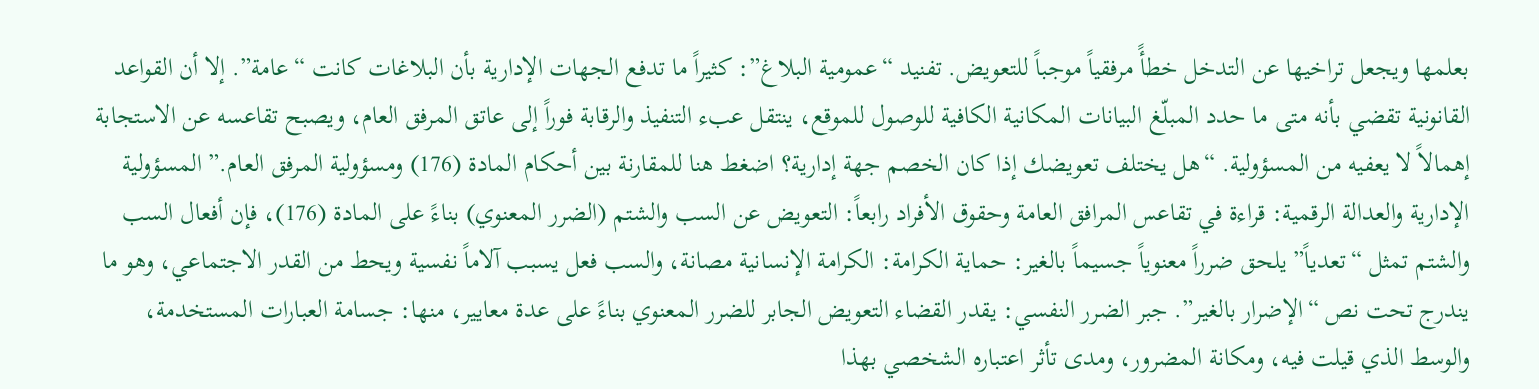بعلمها ويجعل تراخيها عن التدخل خطأً مرفقياً موجباً للتعويض. تفنيد “عمومية البلاغ”: كثيراً ما تدفع الجهات الإدارية بأن البلاغات كانت “عامة”. إلا أن القواعد القانونية تقضي بأنه متى ما حدد المبلّغ البيانات المكانية الكافية للوصول للموقع، ينتقل عبء التنفيذ والرقابة فوراً إلى عاتق المرفق العام، ويصبح تقاعسه عن الاستجابة إهمالاً لا يعفيه من المسؤولية. “هل يختلف تعويضك إذا كان الخصم جهة إدارية؟ اضغط هنا للمقارنة بين أحكام المادة (176) ومسؤولية المرفق العام.” المسؤولية الإدارية والعدالة الرقمية: قراءة في تقاعس المرافق العامة وحقوق الأفراد رابعاً: التعويض عن السب والشتم (الضرر المعنوي) بناءً على المادة (176)، فإن أفعال السب والشتم تمثل “تعدياً” يلحق ضرراً معنوياً جسيماً بالغير: حماية الكرامة: الكرامة الإنسانية مصانة، والسب فعل يسبب آلاماً نفسية ويحط من القدر الاجتماعي، وهو ما يندرج تحت نص “الإضرار بالغير”. جبر الضرر النفسي: يقدر القضاء التعويض الجابر للضرر المعنوي بناءً على عدة معايير، منها: جسامة العبارات المستخدمة، والوسط الذي قيلت فيه، ومكانة المضرور، ومدى تأثر اعتباره الشخصي بهذا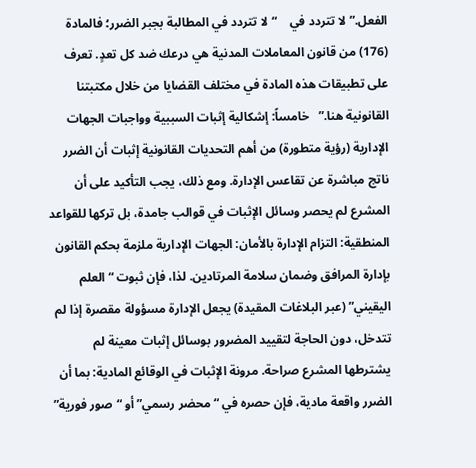الفعل.”لا تتردد في    “لا تتردد في المطالبة بجبر الضرر؛ فالمادة (176) من قانون المعاملات المدنية هي درعك ضد كل تعدٍ. تعرف على تطبيقات هذه المادة في مختلف القضايا من خلال مكتبتنا القانونية هنا.”   خامساً: إشكالية إثبات السببية وواجبات الجهات الإدارية (رؤية متطورة) من أهم التحديات القانونية إثبات أن الضرر ناتج مباشرة عن تقاعس الإدارة. ومع ذلك، يجب التأكيد على أن المشرع لم يحصر وسائل الإثبات في قوالب جامدة، بل تركها للقواعد المنطقية: التزام الإدارة بالأمان: الجهات الإدارية ملزمة بحكم القانون بإدارة المرافق وضمان سلامة المرتادين. لذا، فإن ثبوت “العلم اليقيني” (عبر البلاغات المقيدة) يجعل الإدارة مسؤولة مقصرة إذا لم تتدخل، دون الحاجة لتقييد المضرور بوسائل إثبات معينة لم يشترطها المشرع صراحة. مرونة الإثبات في الوقائع المادية: بما أن الضرر واقعة مادية، فإن حصره في “محضر رسمي” أو “صور فورية”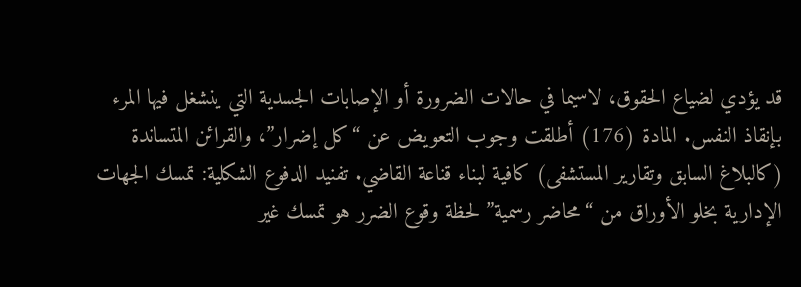قد يؤدي لضياع الحقوق، لاسيما في حالات الضرورة أو الإصابات الجسدية التي ينشغل فيها المرء بإنقاذ النفس. المادة (176) أطلقت وجوب التعويض عن “كل إضرار”، والقرائن المتساندة (كالبلاغ السابق وتقارير المستشفى) كافية لبناء قناعة القاضي. تفنيد الدفوع الشكلية: تمسك الجهات الإدارية بخلو الأوراق من “محاضر رسمية” لحظة وقوع الضرر هو تمسك غير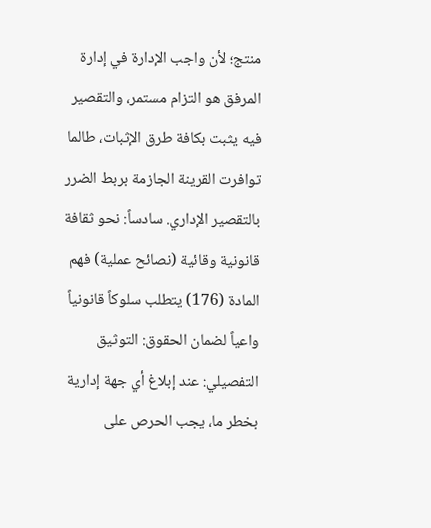منتج؛ لأن واجب الإدارة في إدارة المرفق هو التزام مستمر، والتقصير فيه يثبت بكافة طرق الإثبات، طالما توافرت القرينة الجازمة بربط الضرر بالتقصير الإداري. سادساً: نحو ثقافة قانونية وقائية (نصائح عملية) فهم المادة (176) يتطلب سلوكاً قانونياً واعياً لضمان الحقوق: التوثيق التفصيلي: عند إبلاغ أي جهة إدارية بخطر ما، يجب الحرص على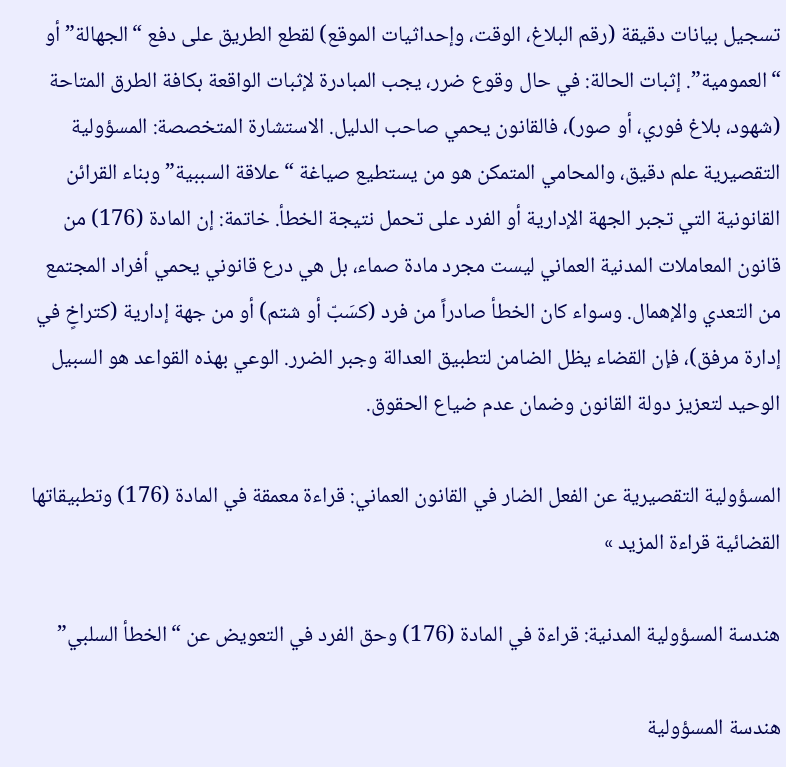تسجيل بيانات دقيقة (رقم البلاغ، الوقت، وإحداثيات الموقع) لقطع الطريق على دفع “الجهالة” أو “العمومية”. إثبات الحالة: في حال وقوع ضرر، يجب المبادرة لإثبات الواقعة بكافة الطرق المتاحة (شهود، بلاغ فوري، أو صور)، فالقانون يحمي صاحب الدليل. الاستشارة المتخصصة: المسؤولية التقصيرية علم دقيق، والمحامي المتمكن هو من يستطيع صياغة “علاقة السببية” وبناء القرائن القانونية التي تجبر الجهة الإدارية أو الفرد على تحمل نتيجة الخطأ. خاتمة: إن المادة (176) من قانون المعاملات المدنية العماني ليست مجرد مادة صماء، بل هي درع قانوني يحمي أفراد المجتمع من التعدي والإهمال. وسواء كان الخطأ صادراً من فرد (كسَبّ أو شتم) أو من جهة إدارية (كتراخٍ في إدارة مرفق)، فإن القضاء يظل الضامن لتطبيق العدالة وجبر الضرر. الوعي بهذه القواعد هو السبيل الوحيد لتعزيز دولة القانون وضمان عدم ضياع الحقوق.

المسؤولية التقصيرية عن الفعل الضار في القانون العماني: قراءة معمقة في المادة (176) وتطبيقاتها القضائية قراءة المزيد »

هندسة المسؤولية المدنية: قراءة في المادة (176) وحق الفرد في التعويض عن “الخطأ السلبي”

هندسة المسؤولية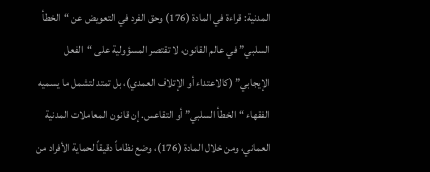المدنية: قراءة في المادة (176) وحق الفرد في التعويض عن “الخطأ السلبي” في عالم القانون، لا تقتصر المسؤولية على “الفعل الإيجابي” (كالاعتداء أو الإتلاف العمدي)، بل تمتد لتشمل ما يسميه الفقهاء “الخطأ السلبي” أو التقاعس. إن قانون المعاملات المدنية العماني، ومن خلال المادة (176)، وضع نظاماً دقيقاً لحماية الأفراد من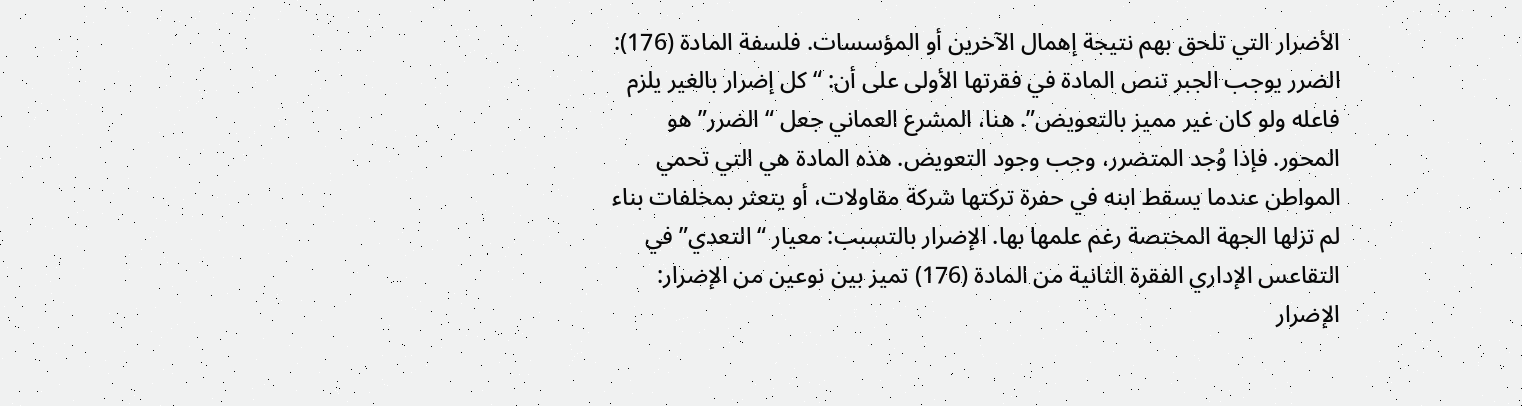الأضرار التي تلحق بهم نتيجة إهمال الآخرين أو المؤسسات. فلسفة المادة (176): الضرر يوجب الجبر تنص المادة في فقرتها الأولى على أن: “كل إضرار بالغير يلزم فاعله ولو كان غير مميز بالتعويض”. هنا، المشرع العماني جعل “الضرر” هو المحور. فإذا وُجد المتضرر، وجب وجود التعويض. هذه المادة هي التي تحمي المواطن عندما يسقط ابنه في حفرة تركتها شركة مقاولات، أو يتعثر بمخلفات بناء لم تزلها الجهة المختصة رغم علمها بها. الإضرار بالتسبب: معيار “التعدي” في التقاعس الإداري الفقرة الثانية من المادة (176) تميز بين نوعين من الإضرار: الإضرار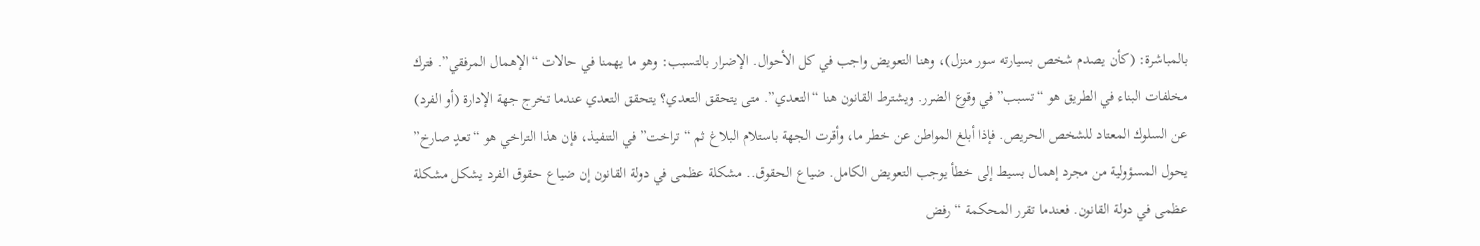بالمباشرة: (كأن يصدم شخص بسيارته سور منزل)، وهنا التعويض واجب في كل الأحوال. الإضرار بالتسبب: وهو ما يهمنا في حالات “الإهمال المرفقي”. فترك مخلفات البناء في الطريق هو “تسبب” في وقوع الضرر. ويشترط القانون هنا “التعدي”. متى يتحقق التعدي؟ يتحقق التعدي عندما تخرج جهة الإدارة (أو الفرد) عن السلوك المعتاد للشخص الحريص. فإذا أبلغ المواطن عن خطر ما، وأقرت الجهة باستلام البلاغ ثم “تراخت” في التنفيذ، فإن هذا التراخي هو “تعدٍ صارخ” يحول المسؤولية من مجرد إهمال بسيط إلى خطأ يوجب التعويض الكامل. ضياع الحقوق.. مشكلة عظمى في دولة القانون إن ضياع حقوق الفرد يشكل مشكلة عظمى في دولة القانون. فعندما تقرر المحكمة “رفض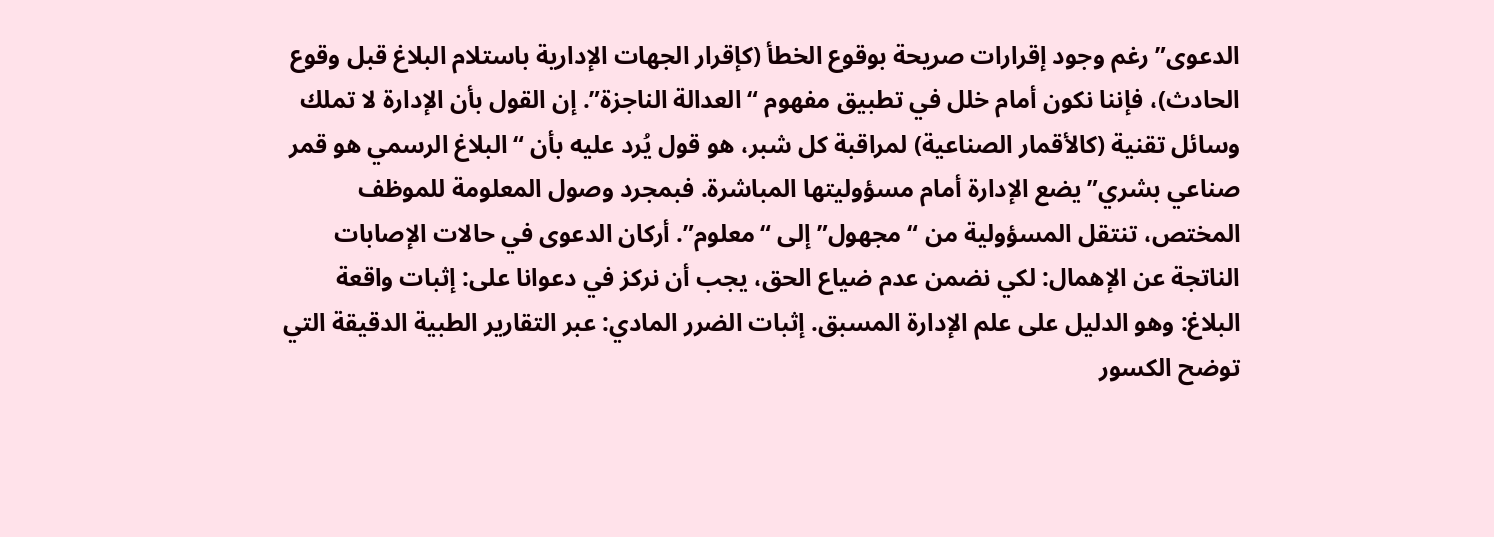الدعوى” رغم وجود إقرارات صريحة بوقوع الخطأ (كإقرار الجهات الإدارية باستلام البلاغ قبل وقوع الحادث)، فإننا نكون أمام خلل في تطبيق مفهوم “العدالة الناجزة”. إن القول بأن الإدارة لا تملك وسائل تقنية (كالأقمار الصناعية) لمراقبة كل شبر، هو قول يُرد عليه بأن “البلاغ الرسمي هو قمر صناعي بشري” يضع الإدارة أمام مسؤوليتها المباشرة. فبمجرد وصول المعلومة للموظف المختص، تنتقل المسؤولية من “مجهول” إلى “معلوم”. أركان الدعوى في حالات الإصابات الناتجة عن الإهمال: لكي نضمن عدم ضياع الحق، يجب أن نركز في دعوانا على: إثبات واقعة البلاغ: وهو الدليل على علم الإدارة المسبق. إثبات الضرر المادي: عبر التقارير الطبية الدقيقة التي توضح الكسور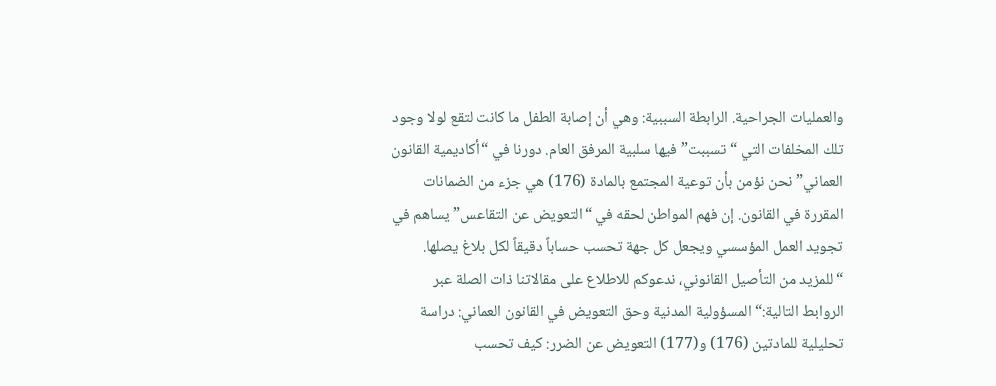والعمليات الجراحية. الرابطة السببية: وهي أن إصابة الطفل ما كانت لتقع لولا وجود تلك المخلفات التي “تسببت” فيها سلبية المرفق العام. دورنا في “أكاديمية القانون العماني” نحن نؤمن بأن توعية المجتمع بالمادة (176) هي جزء من الضمانات المقررة في القانون. إن فهم المواطن لحقه في “التعويض عن التقاعس” يساهم في تجويد العمل المؤسسي ويجعل كل جهة تحسب حساباً دقيقاً لكل بلاغ يصلها. “للمزيد من التأصيل القانوني، ندعوكم للاطلاع على مقالاتنا ذات الصلة عبر الروابط التالية:“ المسؤولية المدنية وحق التعويض في القانون العماني: دراسة تحليلية للمادتين (176) و(177) التعويض عن الضرر: كيف تحسب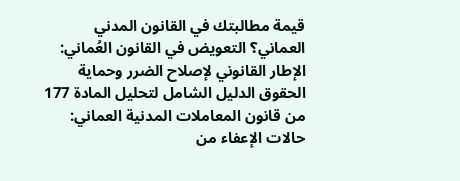قيمة مطالبتك في القانون المدني العماني؟ التعويض في القانون العُماني: الإطار القانوني لإصلاح الضرر وحماية الحقوق الدليل الشامل لتحليل المادة 177 من قانون المعاملات المدنية العماني: حالات الإعفاء من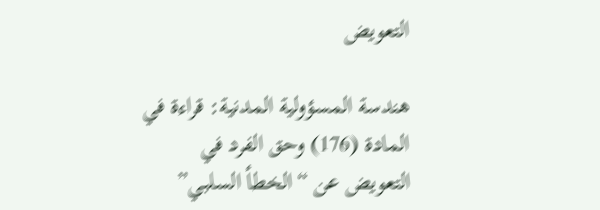التعويض

هندسة المسؤولية المدنية: قراءة في المادة (176) وحق الفرد في التعويض عن “الخطأ السلبي”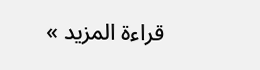قراءة المزيد »